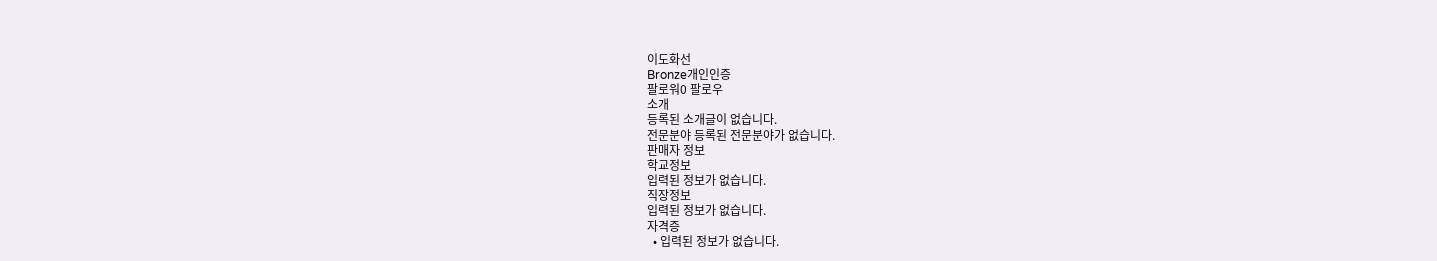이도화선
Bronze개인인증
팔로워0 팔로우
소개
등록된 소개글이 없습니다.
전문분야 등록된 전문분야가 없습니다.
판매자 정보
학교정보
입력된 정보가 없습니다.
직장정보
입력된 정보가 없습니다.
자격증
  • 입력된 정보가 없습니다.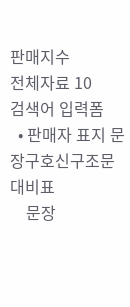판매지수
전체자료 10
검색어 입력폼
  • 판매자 표지 문장구호신구조문대비표
    문장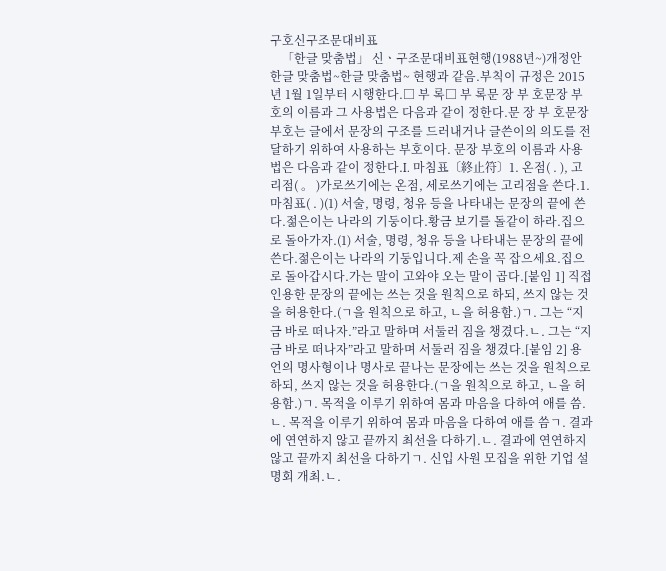구호신구조문대비표
    「한글 맞춤법」 신ㆍ구조문대비표현행(1988년~)개정안한글 맞춤법~한글 맞춤법~ 현행과 같음.부칙이 규정은 2015년 1월 1일부터 시행한다.□ 부 록□ 부 록문 장 부 호문장 부호의 이름과 그 사용법은 다음과 같이 정한다.문 장 부 호문장 부호는 글에서 문장의 구조를 드러내거나 글쓴이의 의도를 전달하기 위하여 사용하는 부호이다. 문장 부호의 이름과 사용법은 다음과 같이 정한다.I. 마침표〔終止符〕1. 온점( . ), 고리점( 。 )가로쓰기에는 온점, 세로쓰기에는 고리점을 쓴다.1. 마침표( . )(1) 서술, 명령, 청유 등을 나타내는 문장의 끝에 쓴다.젊은이는 나라의 기둥이다.황금 보기를 돌같이 하라.집으로 돌아가자.(1) 서술, 명령, 청유 등을 나타내는 문장의 끝에 쓴다.젊은이는 나라의 기둥입니다.제 손을 꼭 잡으세요.집으로 돌아갑시다.가는 말이 고와야 오는 말이 곱다.[붙임 1] 직접 인용한 문장의 끝에는 쓰는 것을 원칙으로 하되, 쓰지 않는 것을 허용한다.(ㄱ을 원칙으로 하고, ㄴ을 허용함.)ㄱ. 그는 “지금 바로 떠나자.”라고 말하며 서둘러 짐을 챙겼다.ㄴ. 그는 “지금 바로 떠나자”라고 말하며 서둘러 짐을 챙겼다.[붙임 2] 용언의 명사형이나 명사로 끝나는 문장에는 쓰는 것을 원칙으로 하되, 쓰지 않는 것을 허용한다.(ㄱ을 원칙으로 하고, ㄴ을 허용함.)ㄱ. 목적을 이루기 위하여 몸과 마음을 다하여 애를 씀.ㄴ. 목적을 이루기 위하여 몸과 마음을 다하여 애를 씀ㄱ. 결과에 연연하지 않고 끝까지 최선을 다하기.ㄴ. 결과에 연연하지 않고 끝까지 최선을 다하기ㄱ. 신입 사원 모집을 위한 기업 설명회 개최.ㄴ.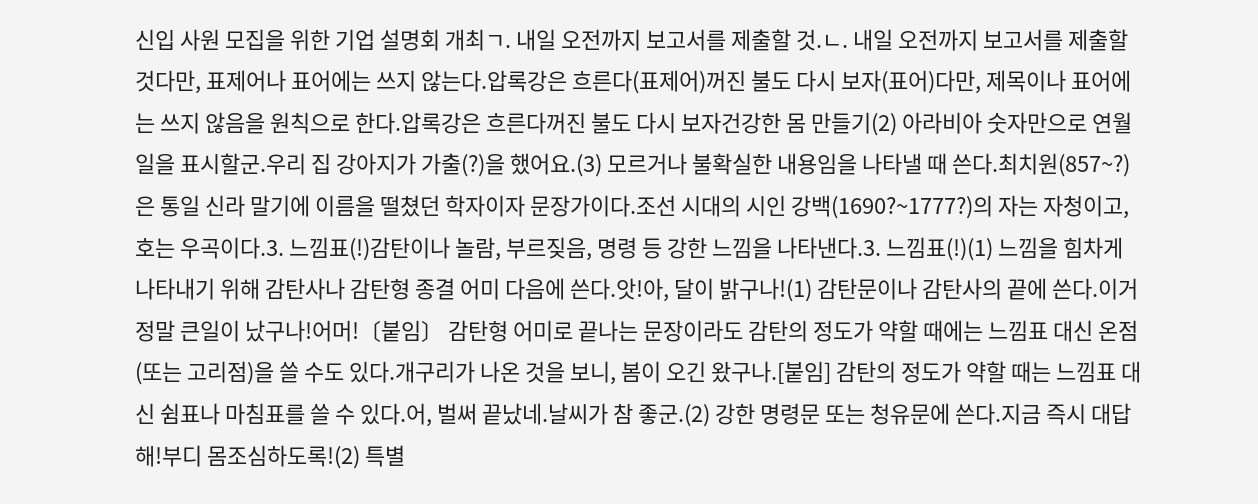신입 사원 모집을 위한 기업 설명회 개최ㄱ. 내일 오전까지 보고서를 제출할 것.ㄴ. 내일 오전까지 보고서를 제출할 것다만, 표제어나 표어에는 쓰지 않는다.압록강은 흐른다(표제어)꺼진 불도 다시 보자(표어)다만, 제목이나 표어에는 쓰지 않음을 원칙으로 한다.압록강은 흐른다꺼진 불도 다시 보자건강한 몸 만들기(2) 아라비아 숫자만으로 연월일을 표시할군.우리 집 강아지가 가출(?)을 했어요.(3) 모르거나 불확실한 내용임을 나타낼 때 쓴다.최치원(857~?)은 통일 신라 말기에 이름을 떨쳤던 학자이자 문장가이다.조선 시대의 시인 강백(1690?~1777?)의 자는 자청이고, 호는 우곡이다.3. 느낌표(!)감탄이나 놀람, 부르짖음, 명령 등 강한 느낌을 나타낸다.3. 느낌표(!)(1) 느낌을 힘차게 나타내기 위해 감탄사나 감탄형 종결 어미 다음에 쓴다.앗!아, 달이 밝구나!(1) 감탄문이나 감탄사의 끝에 쓴다.이거 정말 큰일이 났구나!어머!〔붙임〕 감탄형 어미로 끝나는 문장이라도 감탄의 정도가 약할 때에는 느낌표 대신 온점(또는 고리점)을 쓸 수도 있다.개구리가 나온 것을 보니, 봄이 오긴 왔구나.[붙임] 감탄의 정도가 약할 때는 느낌표 대신 쉼표나 마침표를 쓸 수 있다.어, 벌써 끝났네.날씨가 참 좋군.(2) 강한 명령문 또는 청유문에 쓴다.지금 즉시 대답해!부디 몸조심하도록!(2) 특별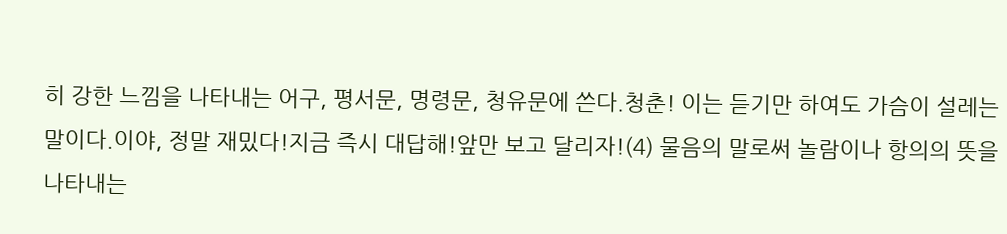히 강한 느낌을 나타내는 어구, 평서문, 명령문, 청유문에 쓴다.청춘! 이는 듣기만 하여도 가슴이 설레는 말이다.이야, 정말 재밌다!지금 즉시 대답해!앞만 보고 달리자!(4) 물음의 말로써 놀람이나 항의의 뜻을 나타내는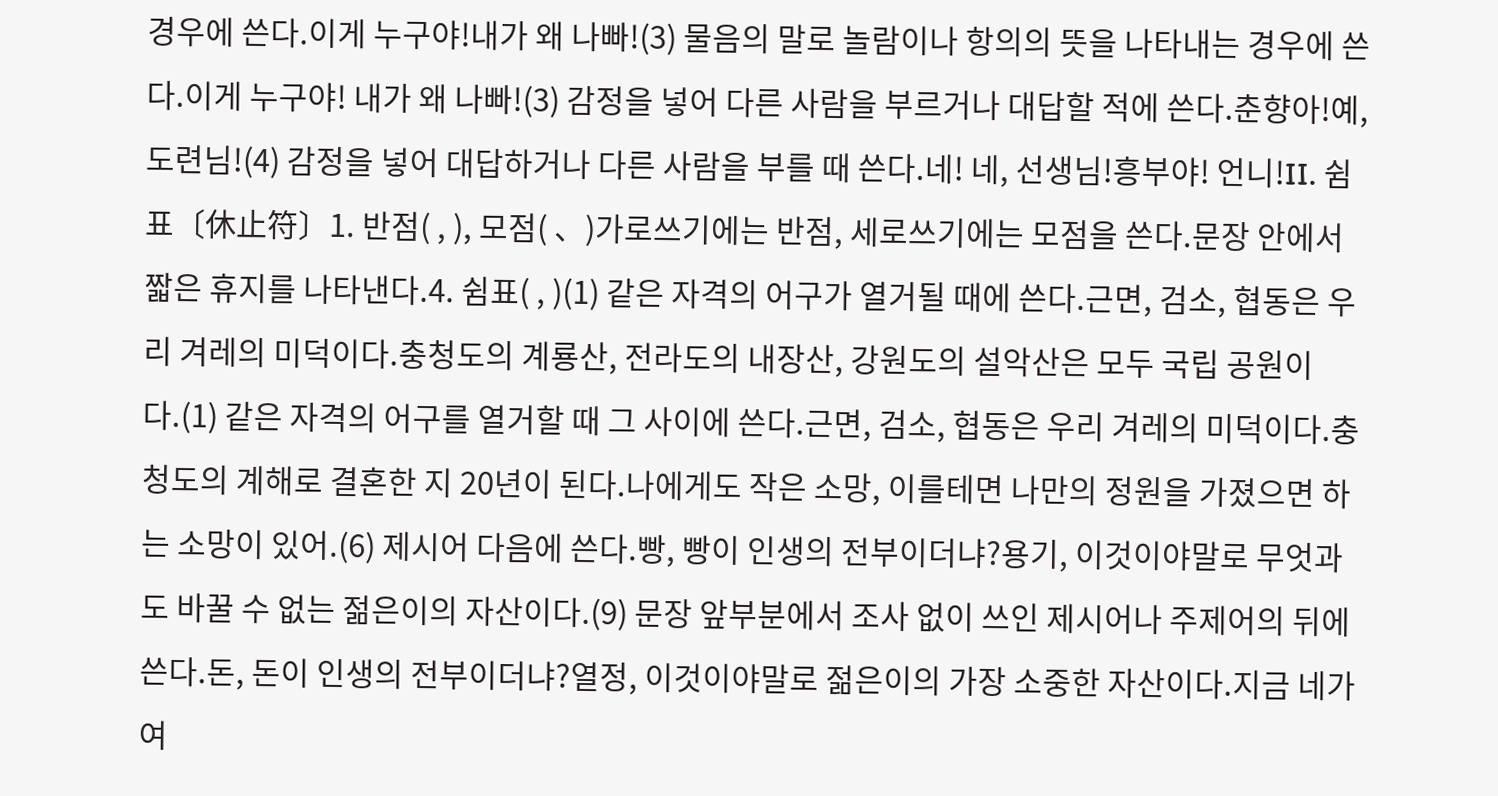경우에 쓴다.이게 누구야!내가 왜 나빠!(3) 물음의 말로 놀람이나 항의의 뜻을 나타내는 경우에 쓴다.이게 누구야! 내가 왜 나빠!(3) 감정을 넣어 다른 사람을 부르거나 대답할 적에 쓴다.춘향아!예, 도련님!(4) 감정을 넣어 대답하거나 다른 사람을 부를 때 쓴다.네! 네, 선생님!흥부야! 언니!II. 쉼표〔休止符〕1. 반점( , ), 모점( 、)가로쓰기에는 반점, 세로쓰기에는 모점을 쓴다.문장 안에서 짧은 휴지를 나타낸다.4. 쉼표( , )(1) 같은 자격의 어구가 열거될 때에 쓴다.근면, 검소, 협동은 우리 겨레의 미덕이다.충청도의 계룡산, 전라도의 내장산, 강원도의 설악산은 모두 국립 공원이다.(1) 같은 자격의 어구를 열거할 때 그 사이에 쓴다.근면, 검소, 협동은 우리 겨레의 미덕이다.충청도의 계해로 결혼한 지 20년이 된다.나에게도 작은 소망, 이를테면 나만의 정원을 가졌으면 하는 소망이 있어.(6) 제시어 다음에 쓴다.빵, 빵이 인생의 전부이더냐?용기, 이것이야말로 무엇과도 바꿀 수 없는 젊은이의 자산이다.(9) 문장 앞부분에서 조사 없이 쓰인 제시어나 주제어의 뒤에 쓴다.돈, 돈이 인생의 전부이더냐?열정, 이것이야말로 젊은이의 가장 소중한 자산이다.지금 네가 여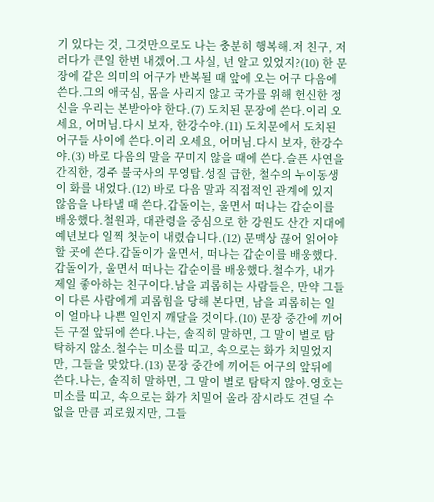기 있다는 것, 그것만으로도 나는 충분히 행복해.저 친구, 저러다가 큰일 한번 내겠어.그 사실, 넌 알고 있었지?(10) 한 문장에 같은 의미의 어구가 반복될 때 앞에 오는 어구 다음에 쓴다.그의 애국심, 몸을 사리지 않고 국가를 위해 헌신한 정신을 우리는 본받아야 한다.(7) 도치된 문장에 쓴다.이리 오세요, 어머님.다시 보자, 한강수야.(11) 도치문에서 도치된 어구들 사이에 쓴다.이리 오세요, 어머님.다시 보자, 한강수야.(3) 바로 다음의 말을 꾸미지 않을 때에 쓴다.슬픈 사연을 간직한, 경주 불국사의 무영탑.성질 급한, 철수의 누이동생이 화를 내었다.(12) 바로 다음 말과 직접적인 관계에 있지 않음을 나타낼 때 쓴다.갑돌이는, 울면서 떠나는 갑순이를 배웅했다.철원과, 대관령을 중심으로 한 강원도 산간 지대에 예년보다 일찍 첫눈이 내렸습니다.(12) 문맥상 끊어 읽어야 할 곳에 쓴다.갑돌이가 울면서, 떠나는 갑순이를 배웅했다.갑돌이가, 울면서 떠나는 갑순이를 배웅했다.철수가, 내가 제일 좋아하는 친구이다.남을 괴롭히는 사람들은, 만약 그들이 다른 사람에게 괴롭힘을 당해 본다면, 남을 괴롭히는 일이 얼마나 나쁜 일인지 깨달을 것이다.(10) 문장 중간에 끼어든 구절 앞뒤에 쓴다.나는, 솔직히 말하면, 그 말이 별로 탐탁하지 않소.철수는 미소를 띠고, 속으로는 화가 치밀었지만, 그들을 맞았다.(13) 문장 중간에 끼어든 어구의 앞뒤에 쓴다.나는, 솔직히 말하면, 그 말이 별로 탐탁지 않아.영호는 미소를 띠고, 속으로는 화가 치밀어 올라 잠시라도 견딜 수 없을 만큼 괴로웠지만, 그들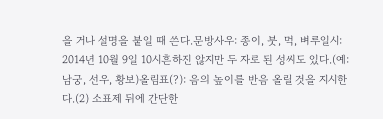을 거나 설명을 붙일 때 쓴다.문방사우: 종이, 붓, 먹, 벼루일시: 2014년 10월 9일 10시흔하진 않지만 두 자로 된 성씨도 있다.(예: 남궁, 선우, 황보)올림표(?): 음의 높이를 반음 올릴 것을 지시한다.(2) 소표제 뒤에 간단한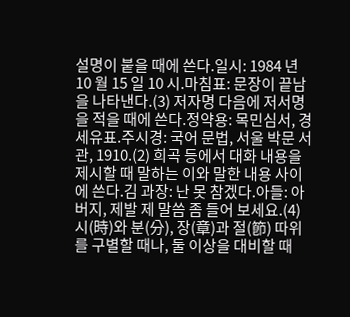설명이 붙을 때에 쓴다.일시: 1984 년 10 월 15 일 10 시.마침표: 문장이 끝남을 나타낸다.(3) 저자명 다음에 저서명을 적을 때에 쓴다.정약용: 목민심서, 경세유표.주시경: 국어 문법, 서울 박문 서관, 1910.(2) 희곡 등에서 대화 내용을 제시할 때 말하는 이와 말한 내용 사이에 쓴다.김 과장: 난 못 참겠다.아들: 아버지, 제발 제 말씀 좀 들어 보세요.(4) 시(時)와 분(分), 장(章)과 절(節) 따위를 구별할 때나, 둘 이상을 대비할 때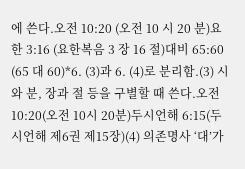에 쓴다.오전 10:20 (오전 10 시 20 분)요한 3:16 (요한복음 3 장 16 절)대비 65:60 (65 대 60)*6. (3)과 6. (4)로 분리함.(3) 시와 분, 장과 절 등을 구별할 때 쓴다.오전 10:20(오전 10시 20분)두시언해 6:15(두시언해 제6권 제15장)(4) 의존명사 ‘대’가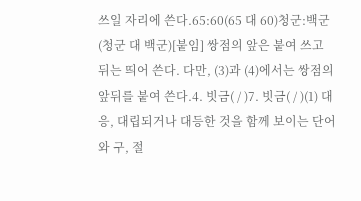쓰일 자리에 쓴다.65:60(65 대 60)청군:백군(청군 대 백군)[붙임] 쌍점의 앞은 붙여 쓰고 뒤는 띄어 쓴다. 다만, (3)과 (4)에서는 쌍점의 앞뒤를 붙여 쓴다.4. 빗금( / )7. 빗금( / )(1) 대응, 대립되거나 대등한 것을 함께 보이는 단어와 구, 절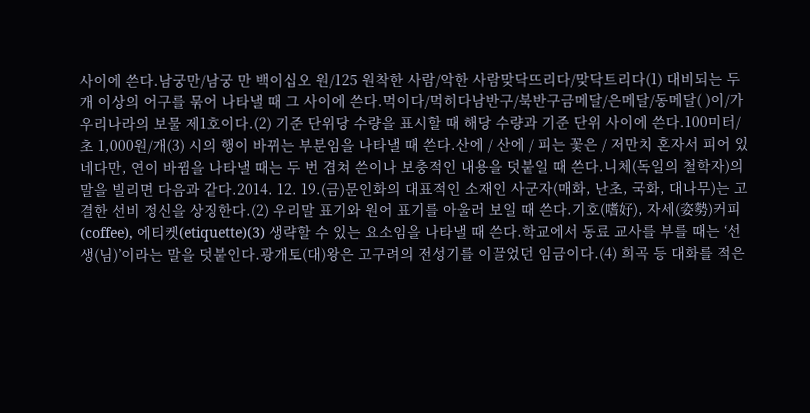사이에 쓴다.남궁만/남궁 만 백이십오 원/125 원착한 사람/악한 사람맞닥뜨리다/맞닥트리다(1) 대비되는 두 개 이상의 어구를 묶어 나타낼 때 그 사이에 쓴다.먹이다/먹히다남반구/북반구금메달/은메달/동메달( )이/가 우리나라의 보물 제1호이다.(2) 기준 단위당 수량을 표시할 때 해당 수량과 기준 단위 사이에 쓴다.100미터/초 1,000원/개(3) 시의 행이 바뀌는 부분임을 나타낼 때 쓴다.산에 / 산에 / 피는 꽃은 / 저만치 혼자서 피어 있네다만, 연이 바뀜을 나타낼 때는 두 번 겹쳐 쓴이나 보충적인 내용을 덧붙일 때 쓴다.니체(독일의 철학자)의 말을 빌리면 다음과 같다.2014. 12. 19.(금)문인화의 대표적인 소재인 사군자(매화, 난초, 국화, 대나무)는 고결한 선비 정신을 상징한다.(2) 우리말 표기와 원어 표기를 아울러 보일 때 쓴다.기호(嗜好), 자세(姿勢)커피(coffee), 에티켓(etiquette)(3) 생략할 수 있는 요소임을 나타낼 때 쓴다.학교에서 동료 교사를 부를 때는 ‘선생(님)’이라는 말을 덧붙인다.광개토(대)왕은 고구려의 전성기를 이끌었던 임금이다.(4) 희곡 등 대화를 적은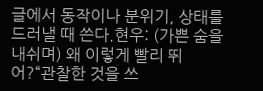글에서 동작이나 분위기, 상태를 드러낼 때 쓴다.현우: (가쁜 숨을 내쉬며) 왜 이렇게 빨리 뛰어?“관찰한 것을 쓰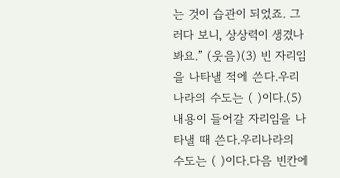는 것이 습관이 되었죠. 그러다 보니, 상상력이 생겼나 봐요.” (웃음)(3) 빈 자리임을 나타낼 적에 쓴다.우리 나라의 수도는 ( )이다.(5) 내용이 들어갈 자리임을 나타낼 때 쓴다.우리나라의 수도는 ( )이다.다음 빈칸에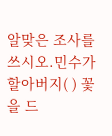알맞은 조사를 쓰시오.민수가 할아버지( ) 꽃을 드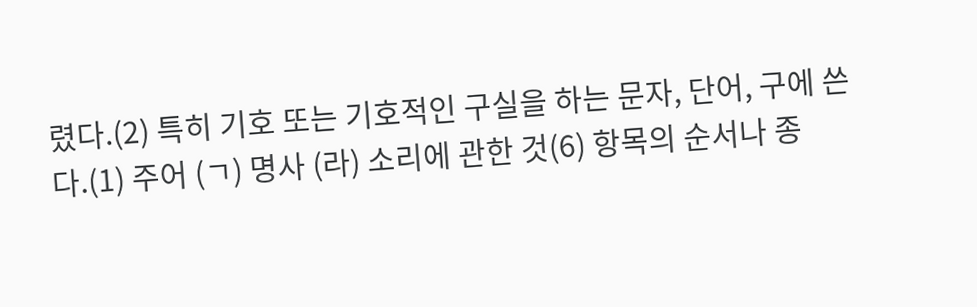렸다.(2) 특히 기호 또는 기호적인 구실을 하는 문자, 단어, 구에 쓴다.(1) 주어 (ㄱ) 명사 (라) 소리에 관한 것(6) 항목의 순서나 종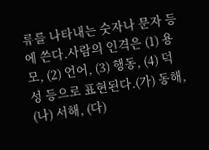류를 나타내는 숫자나 문자 등에 쓴다.사람의 인격은 (1) 용모, (2) 언어, (3) 행동, (4) 덕성 등으로 표현된다.(가) 동해, (나) 서해, (다)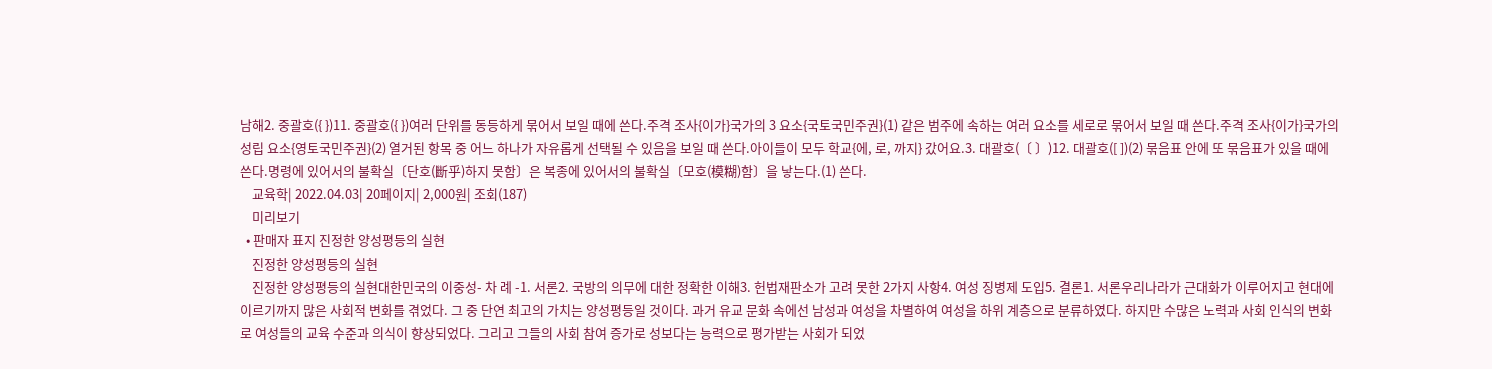남해2. 중괄호({ })11. 중괄호({ })여러 단위를 동등하게 묶어서 보일 때에 쓴다.주격 조사{이가}국가의 3 요소{국토국민주권}(1) 같은 범주에 속하는 여러 요소를 세로로 묶어서 보일 때 쓴다.주격 조사{이가}국가의 성립 요소{영토국민주권}(2) 열거된 항목 중 어느 하나가 자유롭게 선택될 수 있음을 보일 때 쓴다.아이들이 모두 학교{에, 로, 까지} 갔어요.3. 대괄호(〔 〕)12. 대괄호([ ])(2) 묶음표 안에 또 묶음표가 있을 때에 쓴다.명령에 있어서의 불확실〔단호(斷乎)하지 못함〕은 복종에 있어서의 불확실〔모호(模糊)함〕을 낳는다.(1) 쓴다.
    교육학| 2022.04.03| 20페이지| 2,000원| 조회(187)
    미리보기
  • 판매자 표지 진정한 양성평등의 실현
    진정한 양성평등의 실현
    진정한 양성평등의 실현대한민국의 이중성- 차 례 -1. 서론2. 국방의 의무에 대한 정확한 이해3. 헌법재판소가 고려 못한 2가지 사항4. 여성 징병제 도입5. 결론1. 서론우리나라가 근대화가 이루어지고 현대에 이르기까지 많은 사회적 변화를 겪었다. 그 중 단연 최고의 가치는 양성평등일 것이다. 과거 유교 문화 속에선 남성과 여성을 차별하여 여성을 하위 계층으로 분류하였다. 하지만 수많은 노력과 사회 인식의 변화로 여성들의 교육 수준과 의식이 향상되었다. 그리고 그들의 사회 참여 증가로 성보다는 능력으로 평가받는 사회가 되었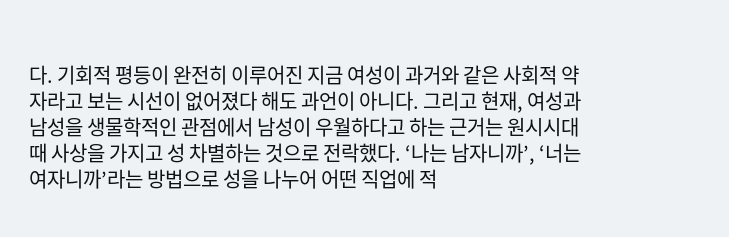다. 기회적 평등이 완전히 이루어진 지금 여성이 과거와 같은 사회적 약자라고 보는 시선이 없어졌다 해도 과언이 아니다. 그리고 현재, 여성과 남성을 생물학적인 관점에서 남성이 우월하다고 하는 근거는 원시시대 때 사상을 가지고 성 차별하는 것으로 전락했다. ‘나는 남자니까’, ‘너는 여자니까’라는 방법으로 성을 나누어 어떤 직업에 적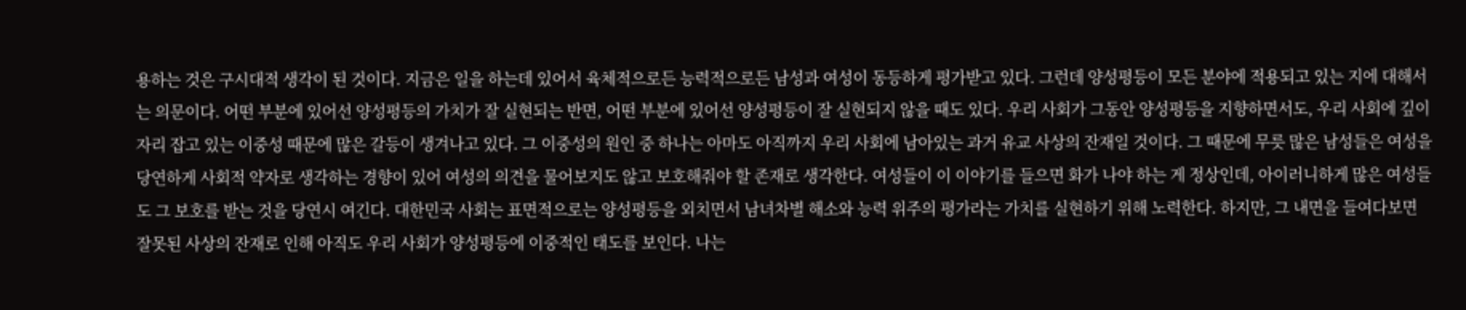용하는 것은 구시대적 생각이 된 것이다. 지금은 일을 하는데 있어서 육체적으로든 능력적으로든 남성과 여성이 동등하게 평가받고 있다. 그런데 양성평등이 모든 분야에 적용되고 있는 지에 대해서는 의문이다. 어떤 부분에 있어선 양성평등의 가치가 잘 실현되는 반면, 어떤 부분에 있어선 양성평등이 잘 실현되지 않을 때도 있다. 우리 사회가 그동안 양성평등을 지향하면서도, 우리 사회에 깊이 자리 잡고 있는 이중성 때문에 많은 갈등이 생겨나고 있다. 그 이중성의 원인 중 하나는 아마도 아직까지 우리 사회에 남아있는 과거 유교 사상의 잔재일 것이다. 그 때문에 무릇 많은 남성들은 여성을 당연하게 사회적 약자로 생각하는 경향이 있어 여성의 의견을 물어보지도 않고 보호해줘야 할 존재로 생각한다. 여성들이 이 이야기를 들으면 화가 나야 하는 게 정상인데, 아이러니하게 많은 여성들도 그 보호를 받는 것을 당연시 여긴다. 대한민국 사회는 표면적으로는 양성평등을 외치면서 남녀차별 해소와 능력 위주의 평가라는 가치를 실현하기 위해 노력한다. 하지만, 그 내면을 들여다보면 잘못된 사상의 잔재로 인해 아직도 우리 사회가 양성평등에 이중적인 태도를 보인다. 나는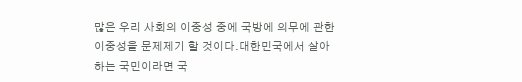많은 우리 사회의 이중성 중에 국방에 의무에 관한 이중성을 문제제기 할 것이다.대한민국에서 살아하는 국민이라면 국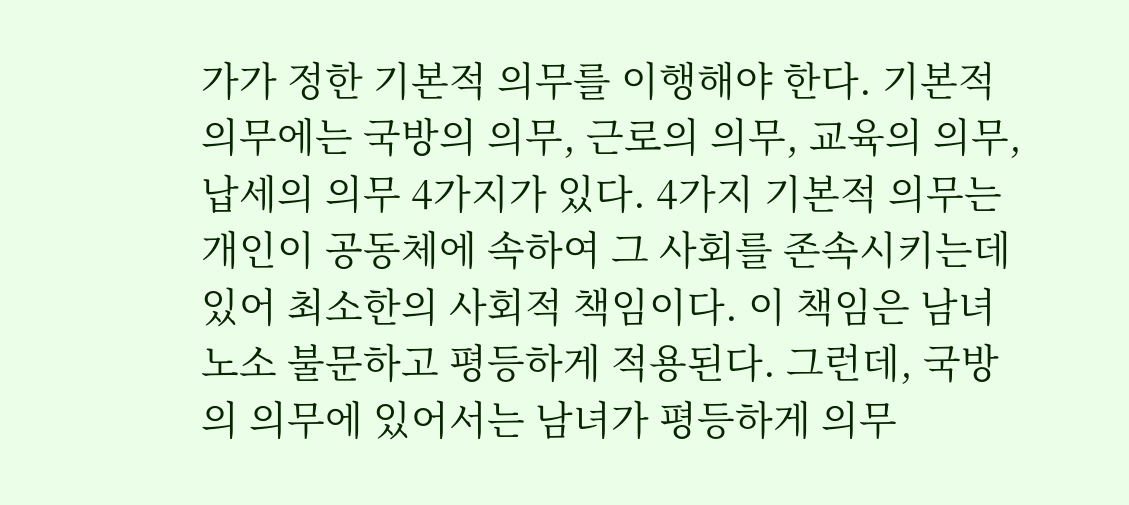가가 정한 기본적 의무를 이행해야 한다. 기본적 의무에는 국방의 의무, 근로의 의무, 교육의 의무, 납세의 의무 4가지가 있다. 4가지 기본적 의무는 개인이 공동체에 속하여 그 사회를 존속시키는데 있어 최소한의 사회적 책임이다. 이 책임은 남녀노소 불문하고 평등하게 적용된다. 그런데, 국방의 의무에 있어서는 남녀가 평등하게 의무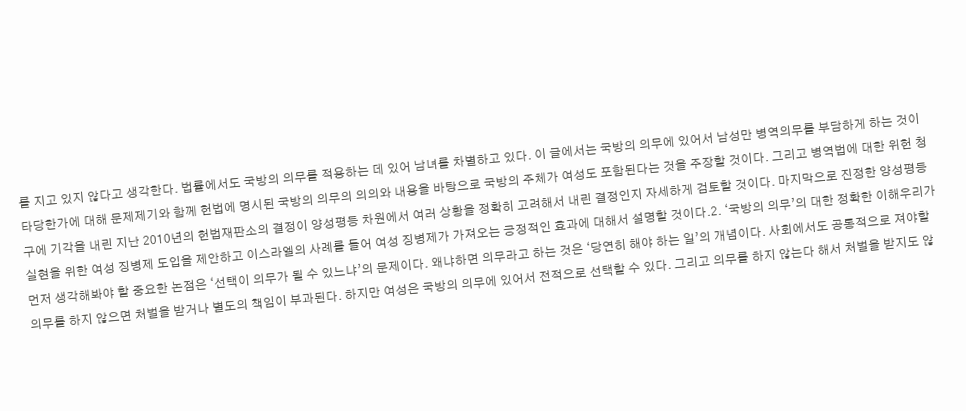를 지고 있지 않다고 생각한다. 법률에서도 국방의 의무를 적용하는 데 있어 남녀를 차별하고 있다. 이 글에서는 국방의 의무에 있어서 남성만 병역의무를 부담하게 하는 것이 타당한가에 대해 문제제기와 함께 헌법에 명시된 국방의 의무의 의의와 내용을 바탕으로 국방의 주체가 여성도 포함된다는 것을 주장할 것이다. 그리고 병역법에 대한 위헌 청구에 기각을 내린 지난 2010년의 헌법재판소의 결정이 양성평등 차원에서 여러 상황을 정확히 고려해서 내린 결정인지 자세하게 검토할 것이다. 마지막으로 진정한 양성평등 실현을 위한 여성 징병제 도입을 제안하고 이스라엘의 사례를 들어 여성 징병제가 가져오는 긍정적인 효과에 대해서 설명할 것이다.2. ‘국방의 의무’의 대한 정확한 이해우리가 먼저 생각해봐야 할 중요한 논점은 ‘선택이 의무가 될 수 있느냐’의 문제이다. 왜냐하면 의무라고 하는 것은 ‘당연히 해야 하는 일’의 개념이다. 사회에서도 공통적으로 져야할 의무를 하지 않으면 처벌을 받거나 별도의 책임이 부과된다. 하지만 여성은 국방의 의무에 있어서 전적으로 선택할 수 있다. 그리고 의무를 하지 않는다 해서 처벌을 받지도 않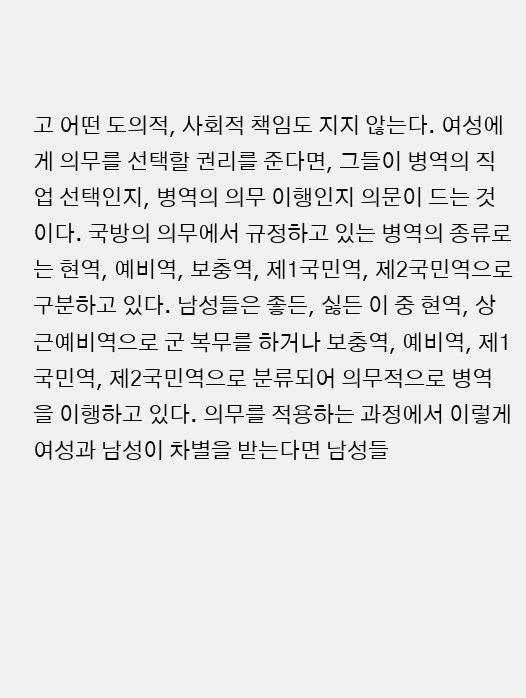고 어떤 도의적, 사회적 책임도 지지 않는다. 여성에게 의무를 선택할 권리를 준다면, 그들이 병역의 직업 선택인지, 병역의 의무 이행인지 의문이 드는 것이다. 국방의 의무에서 규정하고 있는 병역의 종류로는 현역, 예비역, 보충역, 제1국민역, 제2국민역으로 구분하고 있다. 남성들은 좋든, 싫든 이 중 현역, 상근예비역으로 군 복무를 하거나 보충역, 예비역, 제1국민역, 제2국민역으로 분류되어 의무적으로 병역을 이행하고 있다. 의무를 적용하는 과정에서 이렇게 여성과 남성이 차별을 받는다면 남성들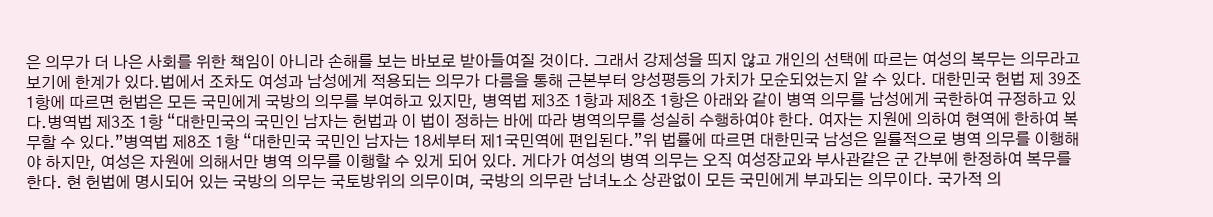은 의무가 더 나은 사회를 위한 책임이 아니라 손해를 보는 바보로 받아들여질 것이다. 그래서 강제성을 띄지 않고 개인의 선택에 따르는 여성의 복무는 의무라고 보기에 한계가 있다.법에서 조차도 여성과 남성에게 적용되는 의무가 다름을 통해 근본부터 양성평등의 가치가 모순되었는지 알 수 있다. 대한민국 헌법 제 39조 1항에 따르면 헌법은 모든 국민에게 국방의 의무를 부여하고 있지만, 병역법 제3조 1항과 제8조 1항은 아래와 같이 병역 의무를 남성에게 국한하여 규정하고 있다.병역법 제3조 1항 “대한민국의 국민인 남자는 헌법과 이 법이 정하는 바에 따라 병역의무를 성실히 수행하여야 한다. 여자는 지원에 의하여 현역에 한하여 복무할 수 있다.”병역법 제8조 1항 “대한민국 국민인 남자는 18세부터 제1국민역에 편입된다.”위 법률에 따르면 대한민국 남성은 일률적으로 병역 의무를 이행해야 하지만, 여성은 자원에 의해서만 병역 의무를 이행할 수 있게 되어 있다. 게다가 여성의 병역 의무는 오직 여성장교와 부사관같은 군 간부에 한정하여 복무를 한다. 현 헌법에 명시되어 있는 국방의 의무는 국토방위의 의무이며, 국방의 의무란 남녀노소 상관없이 모든 국민에게 부과되는 의무이다. 국가적 의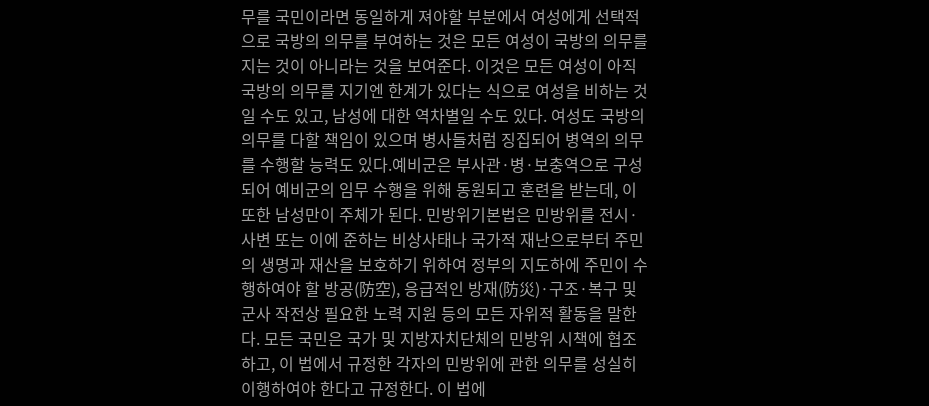무를 국민이라면 동일하게 져야할 부분에서 여성에게 선택적으로 국방의 의무를 부여하는 것은 모든 여성이 국방의 의무를 지는 것이 아니라는 것을 보여준다. 이것은 모든 여성이 아직 국방의 의무를 지기엔 한계가 있다는 식으로 여성을 비하는 것일 수도 있고, 남성에 대한 역차별일 수도 있다. 여성도 국방의 의무를 다할 책임이 있으며 병사들처럼 징집되어 병역의 의무를 수행할 능력도 있다.예비군은 부사관·병·보충역으로 구성되어 예비군의 임무 수행을 위해 동원되고 훈련을 받는데, 이 또한 남성만이 주체가 된다. 민방위기본법은 민방위를 전시·사변 또는 이에 준하는 비상사태나 국가적 재난으로부터 주민의 생명과 재산을 보호하기 위하여 정부의 지도하에 주민이 수행하여야 할 방공(防空), 응급적인 방재(防災)·구조·복구 및 군사 작전상 필요한 노력 지원 등의 모든 자위적 활동을 말한다. 모든 국민은 국가 및 지방자치단체의 민방위 시책에 협조하고, 이 법에서 규정한 각자의 민방위에 관한 의무를 성실히 이행하여야 한다고 규정한다. 이 법에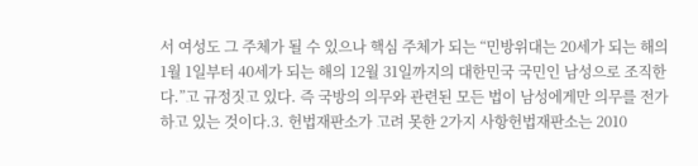서 여성도 그 주체가 될 수 있으나 핵심 주체가 되는 “민방위대는 20세가 되는 해의 1월 1일부터 40세가 되는 해의 12월 31일까지의 대한민국 국민인 남성으로 조직한다.”고 규정짓고 있다. 즉 국방의 의무와 관련된 모든 법이 남성에게만 의무를 전가하고 있는 것이다.3. 헌법재판소가 고려 못한 2가지 사항헌법재판소는 2010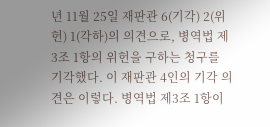년 11월 25일 재판관 6(기각) 2(위헌) 1(각하)의 의견으로, 병역법 제3조 1항의 위헌을 구하는 청구를 기각했다. 이 재판관 4인의 기각 의견은 이렇다. 병역법 제3조 1항이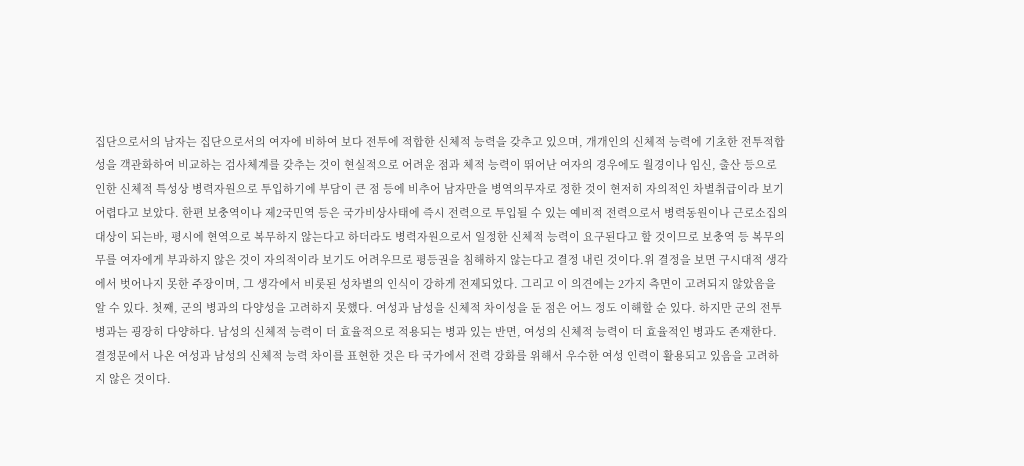집단으로서의 남자는 집단으로서의 여자에 비하여 보다 전투에 적합한 신체적 능력을 갖추고 있으며, 개개인의 신체적 능력에 기초한 전투적합성을 객관화하여 비교하는 검사체계를 갖추는 것이 현실적으로 어려운 점과 체적 능력이 뛰어난 여자의 경우에도 월경이나 임신, 출산 등으로 인한 신체적 특성상 병력자원으로 투입하기에 부담이 큰 점 등에 비추어 남자만을 병역의무자로 정한 것이 현저히 자의적인 차별취급이라 보기 어렵다고 보았다. 한편 보충역이나 제2국민역 등은 국가비상사태에 즉시 전력으로 투입될 수 있는 예비적 전력으로서 병력동원이나 근로소집의 대상이 되는바, 평시에 현역으로 복무하지 않는다고 하더라도 병력자원으로서 일정한 신체적 능력이 요구된다고 할 것이므로 보충역 등 복무의무를 여자에게 부과하지 않은 것이 자의적이라 보기도 어려우므로 평등권을 침해하지 않는다고 결정 내린 것이다.위 결정을 보면 구시대적 생각에서 벗어나지 못한 주장이며, 그 생각에서 비롯된 성차별의 인식이 강하게 전제되었다. 그리고 이 의견에는 2가지 측면이 고려되지 않았음을 알 수 있다. 첫째, 군의 병과의 다양성을 고려하지 못했다. 여성과 남성을 신체적 차이성을 둔 점은 어느 정도 이해할 순 있다. 하지만 군의 전투 병과는 굉장히 다양하다. 남성의 신체적 능력이 더 효율적으로 적용되는 병과 있는 반면, 여성의 신체적 능력이 더 효율적인 병과도 존재한다. 결정문에서 나온 여성과 남성의 신체적 능력 차이를 표현한 것은 타 국가에서 전력 강화를 위해서 우수한 여성 인력이 활용되고 있음을 고려하지 않은 것이다.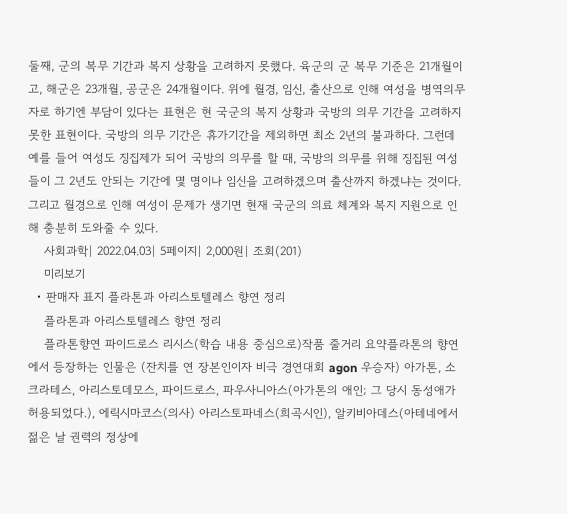둘째, 군의 복무 기간과 복지 상황을 고려하지 못했다. 육군의 군 복무 기준은 21개월이고, 해군은 23개월, 공군은 24개월이다. 위에 월경, 임신, 출산으로 인해 여성을 병역의무자로 하기엔 부담이 있다는 표현은 현 국군의 복지 상황과 국방의 의무 기간을 고려하지 못한 표현이다. 국방의 의무 기간은 휴가기간을 제외하면 최소 2년의 불과하다. 그런데 예를 들어 여성도 징집제가 되어 국방의 의무를 할 때, 국방의 의무를 위해 징집된 여성들이 그 2년도 안되는 기간에 몇 명이나 임신을 고려하겠으며 출산까지 하겠냐는 것이다. 그리고 월경으로 인해 여성이 문제가 생기면 현재 국군의 의료 체계와 복지 지원으로 인해 충분히 도와줄 수 있다.
    사회과학| 2022.04.03| 5페이지| 2,000원| 조회(201)
    미리보기
  • 판매자 표지 플라톤과 아리스토텔레스 향연 정리
    플라톤과 아리스토텔레스 향연 정리
    플라톤향연 파이드로스 리시스(학습 내용 중심으로)작품 줄거리 요약플라톤의 향연에서 등장하는 인물은 (잔치를 연 장본인이자 비극 경연대회 agon 우승자) 아가톤, 소크라테스, 아리스토데모스, 파이드로스, 파우사니아스(아가톤의 애인; 그 당시 동성애가 허용되었다.), 에릭시마코스(의사) 아리스토파네스(희곡시인), 알키비아데스(아테네에서 젊은 날 권력의 정상에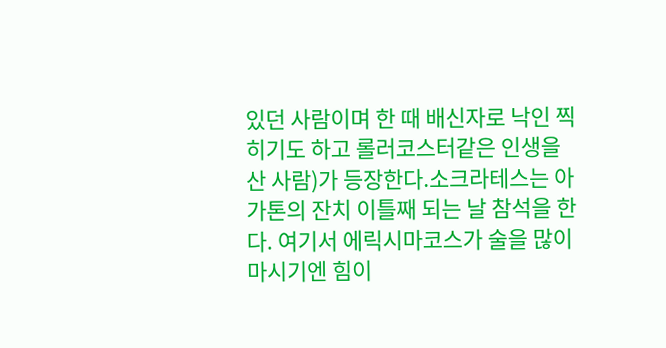있던 사람이며 한 때 배신자로 낙인 찍히기도 하고 롤러코스터같은 인생을 산 사람)가 등장한다.소크라테스는 아가톤의 잔치 이틀째 되는 날 참석을 한다. 여기서 에릭시마코스가 술을 많이 마시기엔 힘이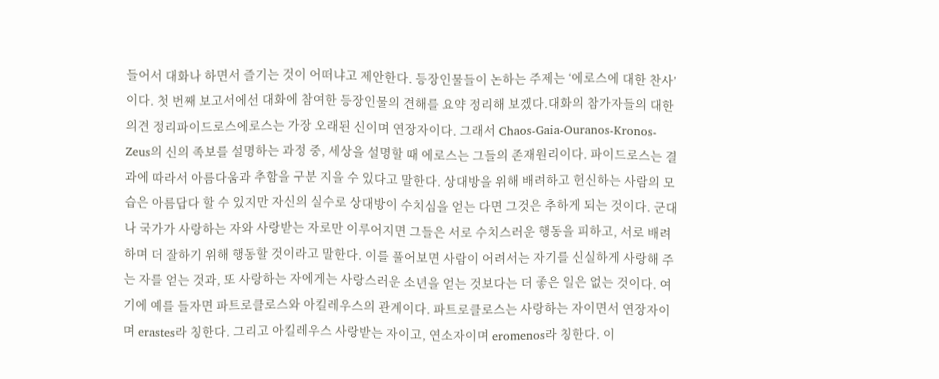들어서 대화나 하면서 즐기는 것이 어떠냐고 제안한다. 등장인물들이 논하는 주제는 ‘에로스에 대한 찬사’이다. 첫 번째 보고서에선 대화에 참여한 등장인물의 견해를 요약 정리해 보겠다.대화의 참가자들의 대한 의견 정리파이드로스에로스는 가장 오래된 신이며 연장자이다. 그래서 Chaos-Gaia-Ouranos-Kronos-Zeus의 신의 족보를 설명하는 과정 중, 세상을 설명할 때 에로스는 그들의 존재원리이다. 파이드로스는 결과에 따라서 아름다움과 추함을 구분 지을 수 있다고 말한다. 상대방을 위해 배려하고 헌신하는 사람의 모습은 아름답다 할 수 있지만 자신의 실수로 상대방이 수치심을 얻는 다면 그것은 추하게 되는 것이다. 군대나 국가가 사랑하는 자와 사랑받는 자로만 이루어지면 그들은 서로 수치스러운 행동을 피하고, 서로 배려하며 더 잘하기 위해 행동할 것이라고 말한다. 이를 풀어보면 사람이 어려서는 자기를 신실하게 사랑해 주는 자를 얻는 것과, 또 사랑하는 자에게는 사랑스러운 소년을 얻는 것보다는 더 좋은 일은 없는 것이다. 여기에 예를 들자면 파트로클로스와 아킬레우스의 관계이다. 파트로클로스는 사랑하는 자이면서 연장자이며 erastes라 칭한다. 그리고 아킬레우스 사랑받는 자이고, 연소자이며 eromenos라 칭한다. 이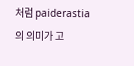처럼 paiderastia의 의미가 고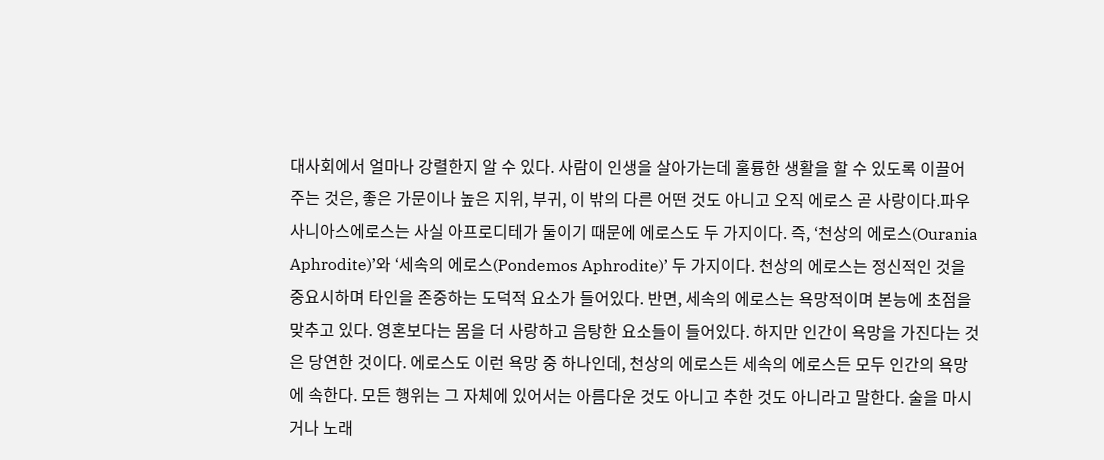대사회에서 얼마나 강렬한지 알 수 있다. 사람이 인생을 살아가는데 훌륭한 생활을 할 수 있도록 이끌어 주는 것은, 좋은 가문이나 높은 지위, 부귀, 이 밖의 다른 어떤 것도 아니고 오직 에로스 곧 사랑이다.파우사니아스에로스는 사실 아프로디테가 둘이기 때문에 에로스도 두 가지이다. 즉, ‘천상의 에로스(Ourania Aphrodite)’와 ‘세속의 에로스(Pondemos Aphrodite)’ 두 가지이다. 천상의 에로스는 정신적인 것을 중요시하며 타인을 존중하는 도덕적 요소가 들어있다. 반면, 세속의 에로스는 욕망적이며 본능에 초점을 맞추고 있다. 영혼보다는 몸을 더 사랑하고 음탕한 요소들이 들어있다. 하지만 인간이 욕망을 가진다는 것은 당연한 것이다. 에로스도 이런 욕망 중 하나인데, 천상의 에로스든 세속의 에로스든 모두 인간의 욕망에 속한다. 모든 행위는 그 자체에 있어서는 아름다운 것도 아니고 추한 것도 아니라고 말한다. 술을 마시거나 노래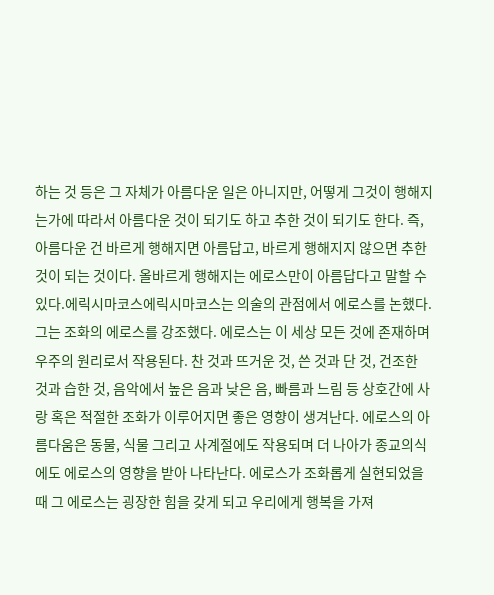하는 것 등은 그 자체가 아름다운 일은 아니지만, 어떻게 그것이 행해지는가에 따라서 아름다운 것이 되기도 하고 추한 것이 되기도 한다. 즉, 아름다운 건 바르게 행해지면 아름답고, 바르게 행해지지 않으면 추한 것이 되는 것이다. 올바르게 행해지는 에로스만이 아름답다고 말할 수 있다.에릭시마코스에릭시마코스는 의술의 관점에서 에로스를 논했다. 그는 조화의 에로스를 강조했다. 에로스는 이 세상 모든 것에 존재하며 우주의 원리로서 작용된다. 찬 것과 뜨거운 것, 쓴 것과 단 것, 건조한 것과 습한 것, 음악에서 높은 음과 낮은 음, 빠름과 느림 등 상호간에 사랑 혹은 적절한 조화가 이루어지면 좋은 영향이 생겨난다. 에로스의 아름다움은 동물, 식물 그리고 사계절에도 작용되며 더 나아가 종교의식에도 에로스의 영향을 받아 나타난다. 에로스가 조화롭게 실현되었을 때 그 에로스는 굉장한 힘을 갖게 되고 우리에게 행복을 가져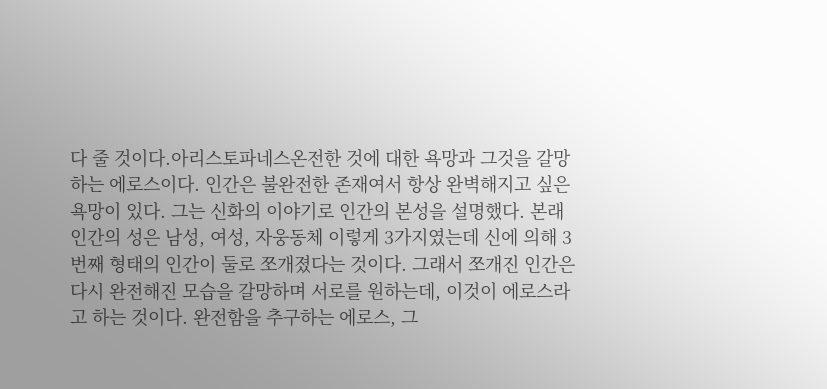다 줄 것이다.아리스토파네스온전한 것에 대한 욕망과 그것을 갈망하는 에로스이다. 인간은 불완전한 존재여서 항상 완벽해지고 싶은 욕망이 있다. 그는 신화의 이야기로 인간의 본성을 설명했다. 본래 인간의 성은 남성, 여성, 자웅동체 이렇게 3가지였는데 신에 의해 3번째 형태의 인간이 둘로 쪼개졌다는 것이다. 그래서 쪼개진 인간은 다시 완전해진 모습을 갈망하며 서로를 원하는데, 이것이 에로스라고 하는 것이다. 완전함을 추구하는 에로스, 그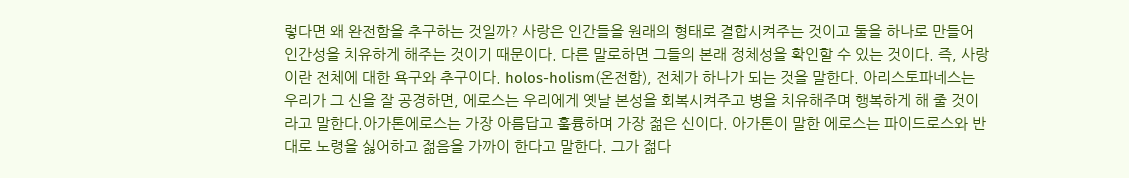렇다면 왜 완전함을 추구하는 것일까? 사랑은 인간들을 원래의 형태로 결합시켜주는 것이고 둘을 하나로 만들어 인간성을 치유하게 해주는 것이기 때문이다. 다른 말로하면 그들의 본래 정체성을 확인할 수 있는 것이다. 즉, 사랑이란 전체에 대한 욕구와 추구이다. holos-holism(온전함), 전체가 하나가 되는 것을 말한다. 아리스토파네스는 우리가 그 신을 잘 공경하면, 에로스는 우리에게 옛날 본성을 회복시켜주고 병을 치유해주며 행복하게 해 줄 것이라고 말한다.아가톤에로스는 가장 아름답고 훌륭하며 가장 젊은 신이다. 아가톤이 말한 에로스는 파이드로스와 반대로 노령을 싫어하고 젊음을 가까이 한다고 말한다. 그가 젊다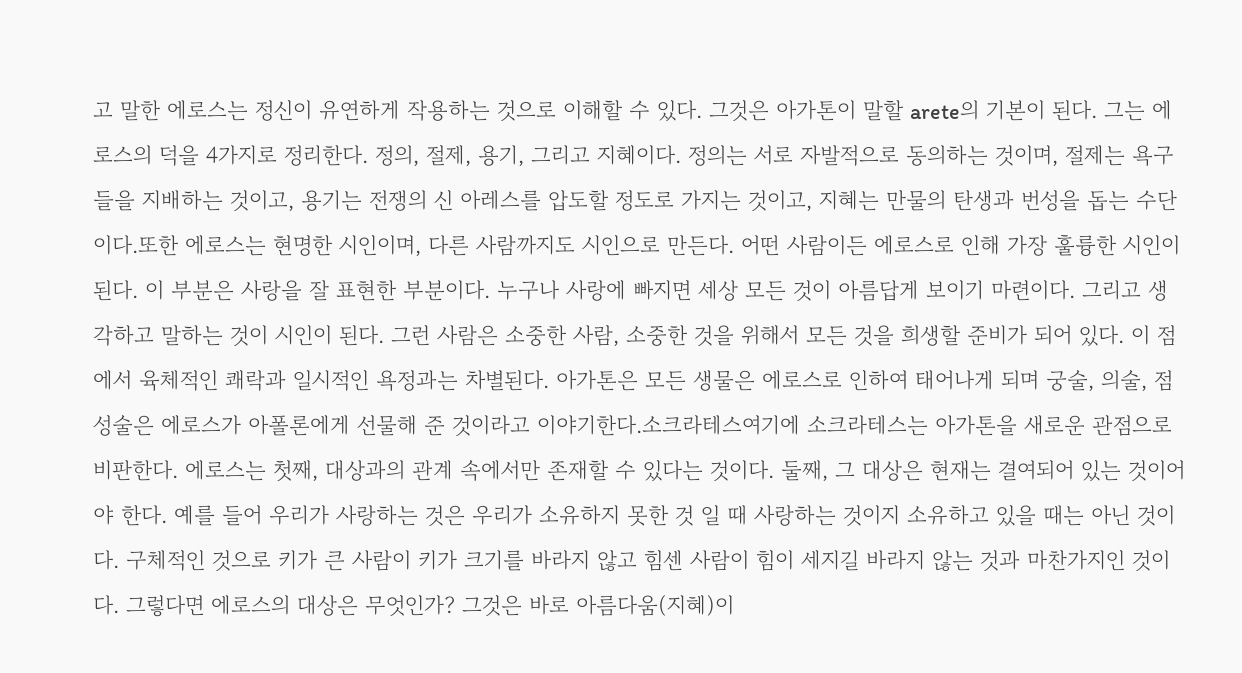고 말한 에로스는 정신이 유연하게 작용하는 것으로 이해할 수 있다. 그것은 아가톤이 말할 arete의 기본이 된다. 그는 에로스의 덕을 4가지로 정리한다. 정의, 절제, 용기, 그리고 지혜이다. 정의는 서로 자발적으로 동의하는 것이며, 절제는 욕구들을 지배하는 것이고, 용기는 전쟁의 신 아레스를 압도할 정도로 가지는 것이고, 지혜는 만물의 탄생과 번성을 돕는 수단이다.또한 에로스는 현명한 시인이며, 다른 사람까지도 시인으로 만든다. 어떤 사람이든 에로스로 인해 가장 훌륭한 시인이 된다. 이 부분은 사랑을 잘 표현한 부분이다. 누구나 사랑에 빠지면 세상 모든 것이 아름답게 보이기 마련이다. 그리고 생각하고 말하는 것이 시인이 된다. 그런 사람은 소중한 사람, 소중한 것을 위해서 모든 것을 희생할 준비가 되어 있다. 이 점에서 육체적인 쾌락과 일시적인 욕정과는 차별된다. 아가톤은 모든 생물은 에로스로 인하여 태어나게 되며 궁술, 의술, 점성술은 에로스가 아폴론에게 선물해 준 것이라고 이야기한다.소크라테스여기에 소크라테스는 아가톤을 새로운 관점으로 비판한다. 에로스는 첫째, 대상과의 관계 속에서만 존재할 수 있다는 것이다. 둘째, 그 대상은 현재는 결여되어 있는 것이어야 한다. 예를 들어 우리가 사랑하는 것은 우리가 소유하지 못한 것 일 때 사랑하는 것이지 소유하고 있을 때는 아닌 것이다. 구체적인 것으로 키가 큰 사람이 키가 크기를 바라지 않고 힘센 사람이 힘이 세지길 바라지 않는 것과 마찬가지인 것이다. 그렇다면 에로스의 대상은 무엇인가? 그것은 바로 아름다움(지혜)이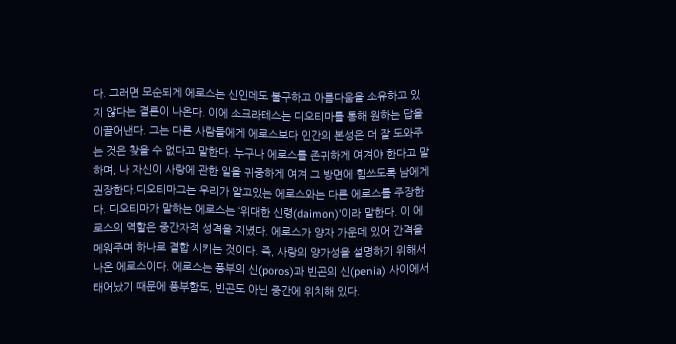다. 그러면 모순되게 에로스는 신인데도 불구하고 아름다움을 소유하고 있지 않다는 결론이 나온다. 이에 소크라테스는 디오티마를 통해 원하는 답을 이끌어낸다. 그는 다른 사람들에게 에로스보다 인간의 본성은 더 잘 도와주는 것은 찾을 수 없다고 말한다. 누구나 에로스를 존귀하게 여겨야 한다고 말하며, 나 자신이 사랑에 관한 일을 귀중하게 여겨 그 방면에 힘쓰도록 남에게 권장한다.디오티마그는 우리가 알고있는 에로스와는 다른 에로스를 주장한다. 디오티마가 말하는 에로스는 ‘위대한 신령(daimon)’이라 말한다. 이 에로스의 역할은 중간자적 성격을 지녔다. 에로스가 양자 가운데 있어 간격을 메워주며 하나로 결합 시키는 것이다. 즉, 사랑의 양가성을 설명하기 위해서 나온 에로스이다. 에로스는 풍부의 신(poros)과 빈곤의 신(penia) 사이에서 태어났기 때문에 풍부함도, 빈곤도 아닌 중간에 위치해 있다.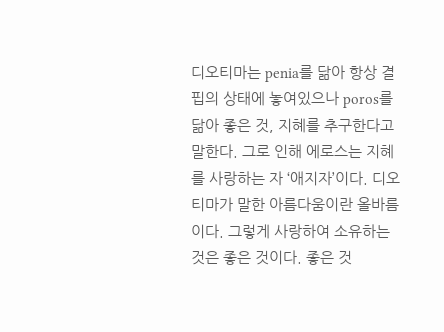디오티마는 penia를 닮아 항상 결핍의 상태에 놓여있으나 poros를 닮아 좋은 것, 지혜를 추구한다고 말한다. 그로 인해 에로스는 지혜를 사랑하는 자 ‘애지자’이다. 디오티마가 말한 아름다움이란 올바름이다. 그렇게 사랑하여 소유하는 것은 좋은 것이다. 좋은 것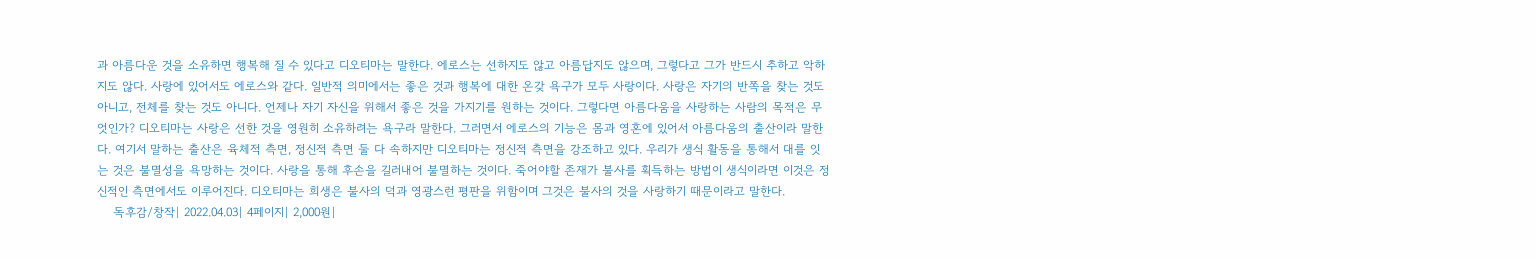과 아름다운 것을 소유하면 행복해 질 수 있다고 디오티마는 말한다. 에로스는 선하지도 않고 아름답지도 않으며, 그렇다고 그가 반드시 추하고 악하지도 않다. 사랑에 있어서도 에로스와 같다. 일반적 의미에서는 좋은 것과 행복에 대한 온갖 욕구가 모두 사랑이다. 사랑은 자기의 반쪽을 찾는 것도 아니고, 전체를 찾는 것도 아니다. 언제나 자기 자신을 위해서 좋은 것을 가지기를 원하는 것이다. 그렇다면 아름다움을 사랑하는 사람의 목적은 무엇인가? 디오티마는 사랑은 선한 것을 영원히 소유하려는 욕구라 말한다. 그러면서 에로스의 기능은 몸과 영혼에 있어서 아름다움의 출산이라 말한다. 여기서 말하는 출산은 육체적 측면, 정신적 측면 둘 다 속하지만 디오티마는 정신적 측면을 강조하고 있다. 우리가 생식 활동을 통해서 대를 잇는 것은 불멸성을 욕망하는 것이다. 사랑을 통해 후손을 길러내어 불멸하는 것이다. 죽어야할 존재가 불사를 획득하는 방법이 생식이라면 이것은 정신적인 측면에서도 이루어진다. 디오티마는 희생은 불사의 덕과 영광스런 평판을 위함이며 그것은 불사의 것을 사랑하기 때문이라고 말한다.
    독후감/창작| 2022.04.03| 4페이지| 2,000원|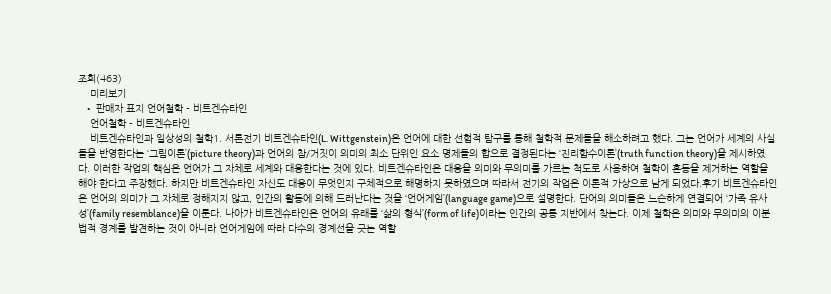조회(463)
    미리보기
  • 판매자 표지 언어철학 - 비트겐슈타인
    언어철학 - 비트겐슈타인
    비트겐슈타인과 일상성의 철학1. 서론전기 비트겐슈타인(L. Wittgenstein)은 언어에 대한 선험적 탐구를 통해 철학적 문제들을 해소하려고 했다. 그는 언어가 세계의 사실들을 반영한다는 ‘그림이론’(picture theory)과 언어의 참/거짓이 의미의 최소 단위인 요소 명제들의 합으로 결정된다는 ‘진리함수이론’(truth function theory)을 제시하였다. 이러한 작업의 핵심은 언어가 그 자체로 세계와 대응한다는 것에 있다. 비트겐슈타인은 대응을 의미와 무의미를 가르는 척도로 사용하여 철학이 혼동을 제거하는 역할을 해야 한다고 주장했다. 하지만 비트겐슈타인 자신도 대응이 무엇인지 구체적으로 해명하지 못하였으며 따라서 전기의 작업은 이론적 가상으로 남게 되었다.후기 비트겐슈타인은 언어의 의미가 그 자체로 정해지지 않고, 인간의 활동에 의해 드러난다는 것을 ‘언어게임’(language game)으로 설명한다. 단어의 의미들은 느슨하게 연결되어 ‘가족 유사성’(family resemblance)을 이룬다. 나아가 비트겐슈타인은 언어의 유래를 ‘삶의 형식’(form of life)이라는 인간의 공통 지반에서 찾는다. 이제 철학은 의미와 무의미의 이분법적 경계를 발견하는 것이 아니라 언어게임에 따라 다수의 경계선을 긋는 역할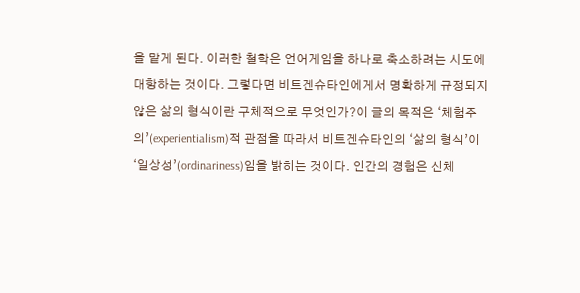을 맡게 된다. 이러한 철학은 언어게임을 하나로 축소하려는 시도에 대항하는 것이다. 그렇다면 비트겐슈타인에게서 명확하게 규정되지 않은 삶의 형식이란 구체적으로 무엇인가?이 글의 목적은 ‘체험주의’(experientialism)적 관점을 따라서 비트겐슈타인의 ‘삶의 형식’이 ‘일상성’(ordinariness)임을 밝히는 것이다. 인간의 경험은 신체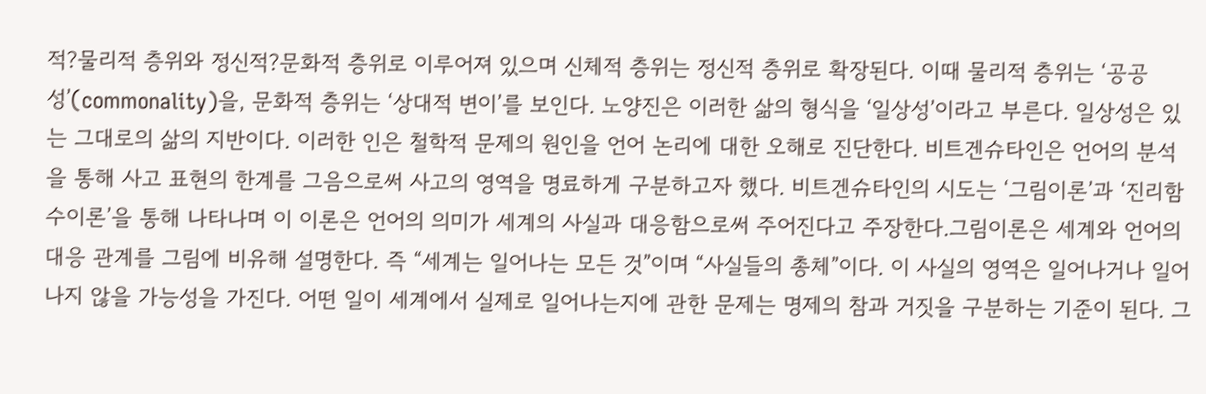적?물리적 층위와 정신적?문화적 층위로 이루어져 있으며 신체적 층위는 정신적 층위로 확장된다. 이때 물리적 층위는 ‘공공성’(commonality)을, 문화적 층위는 ‘상대적 변이’를 보인다. 노양진은 이러한 삶의 형식을 ‘일상성’이라고 부른다. 일상성은 있는 그대로의 삶의 지반이다. 이러한 인은 철학적 문제의 원인을 언어 논리에 대한 오해로 진단한다. 비트겐슈타인은 언어의 분석을 통해 사고 표현의 한계를 그음으로써 사고의 영역을 명료하게 구분하고자 했다. 비트겐슈타인의 시도는 ‘그림이론’과 ‘진리함수이론’을 통해 나타나며 이 이론은 언어의 의미가 세계의 사실과 대응함으로써 주어진다고 주장한다.그림이론은 세계와 언어의 대응 관계를 그림에 비유해 설명한다. 즉 “세계는 일어나는 모든 것”이며 “사실들의 총체”이다. 이 사실의 영역은 일어나거나 일어나지 않을 가능성을 가진다. 어떤 일이 세계에서 실제로 일어나는지에 관한 문제는 명제의 참과 거짓을 구분하는 기준이 된다. 그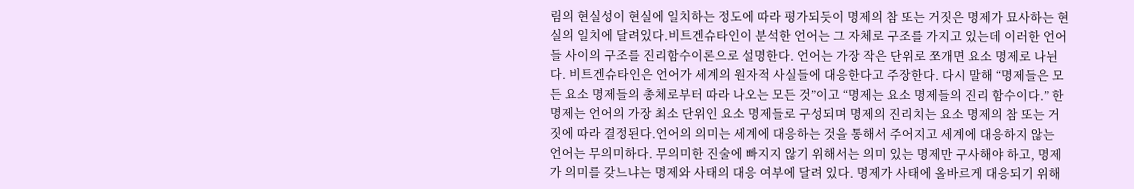림의 현실성이 현실에 일치하는 정도에 따라 평가되듯이 명제의 참 또는 거짓은 명제가 묘사하는 현실의 일치에 달려있다.비트겐슈타인이 분석한 언어는 그 자체로 구조를 가지고 있는데 이러한 언어들 사이의 구조를 진리함수이론으로 설명한다. 언어는 가장 작은 단위로 쪼개면 요소 명제로 나뉜다. 비트겐슈타인은 언어가 세계의 원자적 사실들에 대응한다고 주장한다. 다시 말해 “명제들은 모든 요소 명제들의 총체로부터 따라 나오는 모든 것”이고 “명제는 요소 명제들의 진리 함수이다.” 한 명제는 언어의 가장 최소 단위인 요소 명제들로 구성되며 명제의 진리치는 요소 명제의 참 또는 거짓에 따라 결정된다.언어의 의미는 세계에 대응하는 것을 통해서 주어지고 세계에 대응하지 않는 언어는 무의미하다. 무의미한 진술에 빠지지 않기 위해서는 의미 있는 명제만 구사해야 하고, 명제가 의미를 갖느냐는 명제와 사태의 대응 여부에 달려 있다. 명제가 사태에 올바르게 대응되기 위해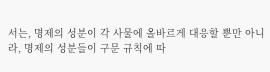서는, 명제의 성분이 각 사물에 올바르게 대응할 뿐만 아니라, 명제의 성분들이 구문 규칙에 따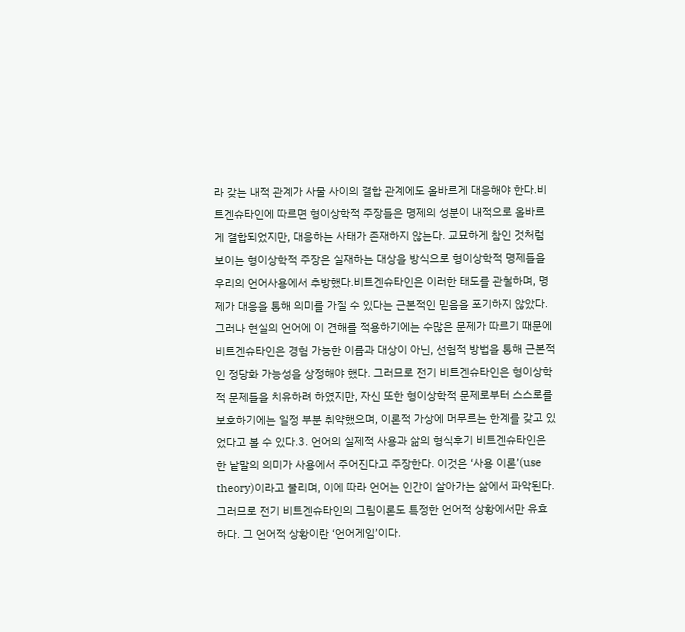라 갖는 내적 관계가 사물 사이의 결합 관계에도 올바르게 대응해야 한다.비트겐슈타인에 따르면 형이상학적 주장들은 명제의 성분이 내적으로 올바르게 결합되었지만, 대응하는 사태가 존재하지 않는다. 교묘하게 참인 것처럼 보이는 형이상학적 주장은 실재하는 대상을 방식으로 형이상학적 명제들을 우리의 언어사용에서 추방했다.비트겐슈타인은 이러한 태도를 관철하며, 명제가 대응을 통해 의미를 가질 수 있다는 근본적인 믿음을 포기하지 않았다. 그러나 현실의 언어에 이 견해를 적용하기에는 수많은 문제가 따르기 때문에 비트겐슈타인은 경험 가능한 이름과 대상이 아닌, 선험적 방법을 통해 근본적인 정당화 가능성을 상정해야 했다. 그러므로 전기 비트겐슈타인은 형이상학적 문제들을 치유하려 하였지만, 자신 또한 형이상학적 문제로부터 스스로를 보호하기에는 일정 부분 취약했으며, 이론적 가상에 머무르는 한계를 갖고 있었다고 볼 수 있다.3. 언어의 실제적 사용과 삶의 형식후기 비트겐슈타인은 한 낱말의 의미가 사용에서 주어진다고 주장한다. 이것은 ‘사용 이론’(use theory)이라고 불리며, 이에 따라 언어는 인간이 살아가는 삶에서 파악된다. 그러므로 전기 비트겐슈타인의 그림이론도 특정한 언어적 상황에서만 유효하다. 그 언어적 상황이란 ‘언어게임’이다.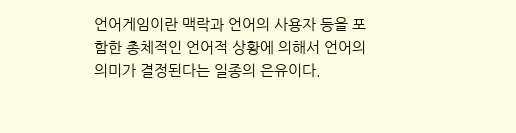언어게임이란 맥락과 언어의 사용자 등을 포함한 총체적인 언어적 상황에 의해서 언어의 의미가 결정된다는 일종의 은유이다.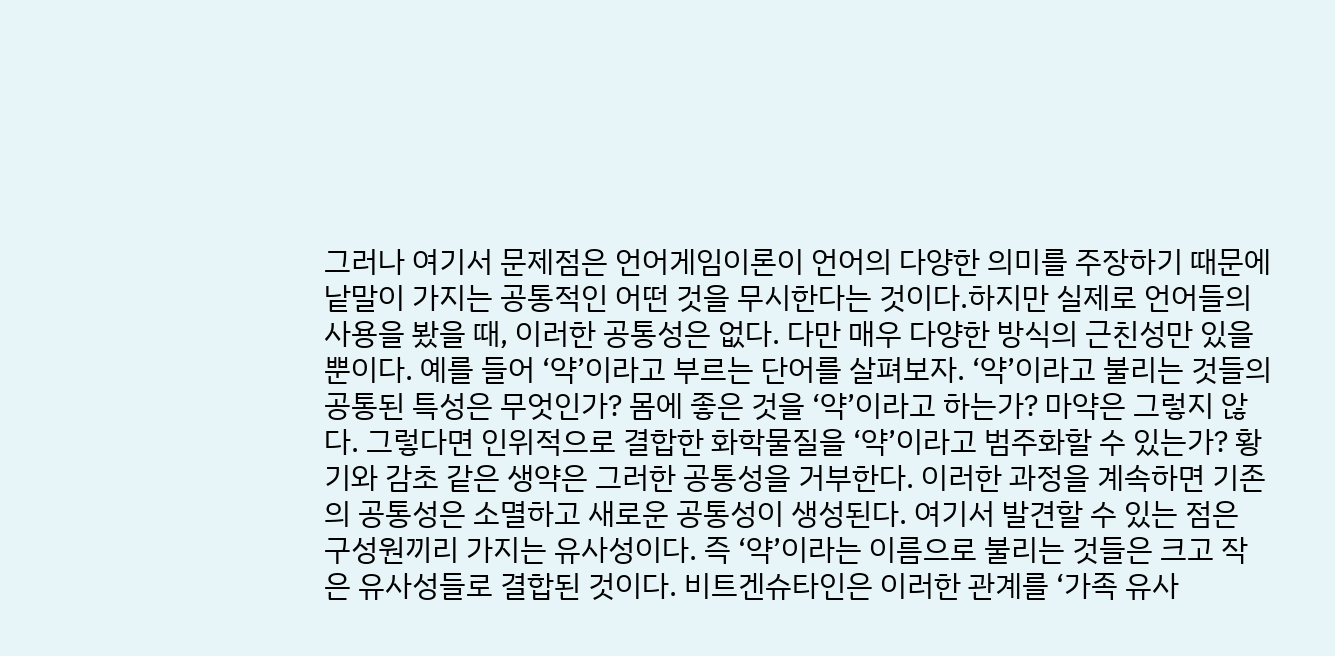그러나 여기서 문제점은 언어게임이론이 언어의 다양한 의미를 주장하기 때문에 낱말이 가지는 공통적인 어떤 것을 무시한다는 것이다.하지만 실제로 언어들의 사용을 봤을 때, 이러한 공통성은 없다. 다만 매우 다양한 방식의 근친성만 있을 뿐이다. 예를 들어 ‘약’이라고 부르는 단어를 살펴보자. ‘약’이라고 불리는 것들의 공통된 특성은 무엇인가? 몸에 좋은 것을 ‘약’이라고 하는가? 마약은 그렇지 않다. 그렇다면 인위적으로 결합한 화학물질을 ‘약’이라고 범주화할 수 있는가? 황기와 감초 같은 생약은 그러한 공통성을 거부한다. 이러한 과정을 계속하면 기존의 공통성은 소멸하고 새로운 공통성이 생성된다. 여기서 발견할 수 있는 점은 구성원끼리 가지는 유사성이다. 즉 ‘약’이라는 이름으로 불리는 것들은 크고 작은 유사성들로 결합된 것이다. 비트겐슈타인은 이러한 관계를 ‘가족 유사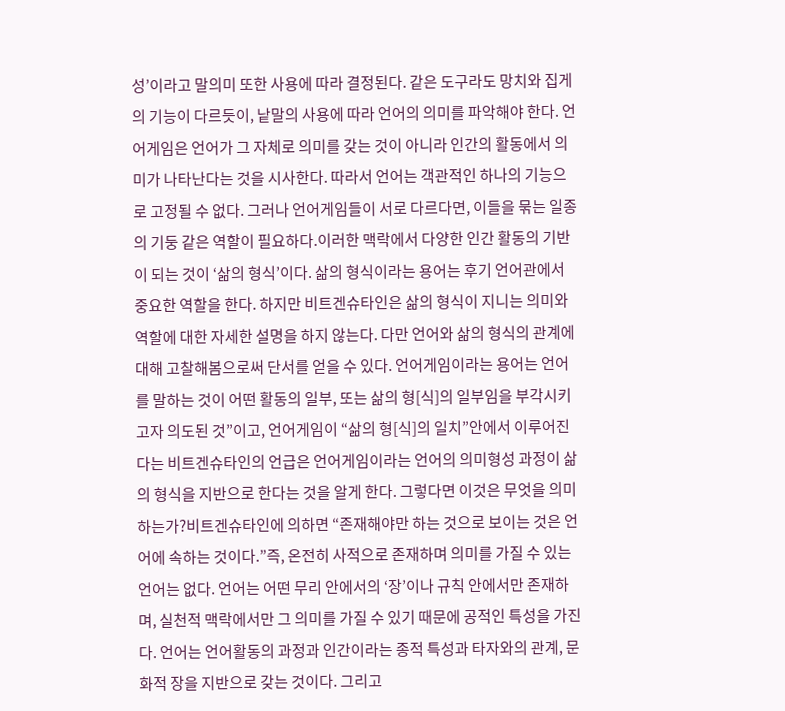성’이라고 말의미 또한 사용에 따라 결정된다. 같은 도구라도 망치와 집게의 기능이 다르듯이, 낱말의 사용에 따라 언어의 의미를 파악해야 한다. 언어게임은 언어가 그 자체로 의미를 갖는 것이 아니라 인간의 활동에서 의미가 나타난다는 것을 시사한다. 따라서 언어는 객관적인 하나의 기능으로 고정될 수 없다. 그러나 언어게임들이 서로 다르다면, 이들을 묶는 일종의 기둥 같은 역할이 필요하다.이러한 맥락에서 다양한 인간 활동의 기반이 되는 것이 ‘삶의 형식’이다. 삶의 형식이라는 용어는 후기 언어관에서 중요한 역할을 한다. 하지만 비트겐슈타인은 삶의 형식이 지니는 의미와 역할에 대한 자세한 설명을 하지 않는다. 다만 언어와 삶의 형식의 관계에 대해 고찰해봄으로써 단서를 얻을 수 있다. 언어게임이라는 용어는 언어를 말하는 것이 어떤 활동의 일부, 또는 삶의 형[식]의 일부임을 부각시키고자 의도된 것”이고, 언어게임이 “삶의 형[식]의 일치”안에서 이루어진다는 비트겐슈타인의 언급은 언어게임이라는 언어의 의미형성 과정이 삶의 형식을 지반으로 한다는 것을 알게 한다. 그렇다면 이것은 무엇을 의미하는가?비트겐슈타인에 의하면 “존재해야만 하는 것으로 보이는 것은 언어에 속하는 것이다.”즉, 온전히 사적으로 존재하며 의미를 가질 수 있는 언어는 없다. 언어는 어떤 무리 안에서의 ‘장’이나 규칙 안에서만 존재하며, 실천적 맥락에서만 그 의미를 가질 수 있기 때문에 공적인 특성을 가진다. 언어는 언어활동의 과정과 인간이라는 종적 특성과 타자와의 관계, 문화적 장을 지반으로 갖는 것이다. 그리고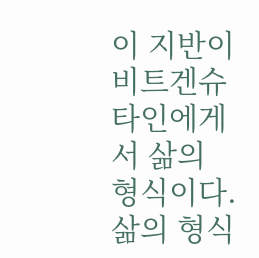이 지반이 비트겐슈타인에게서 삶의 형식이다. 삶의 형식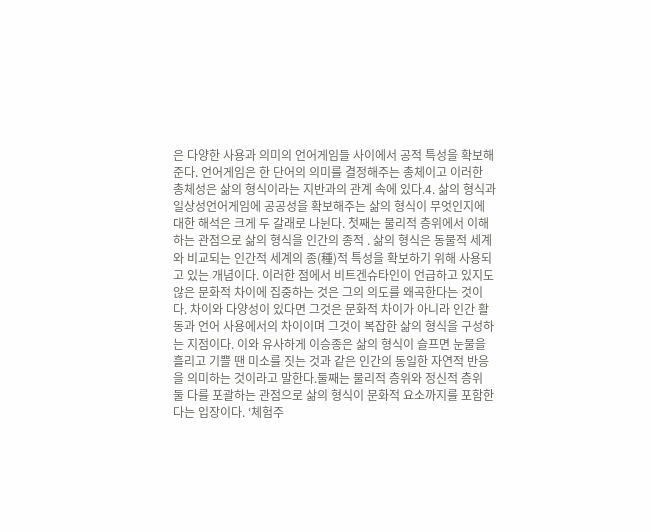은 다양한 사용과 의미의 언어게임들 사이에서 공적 특성을 확보해준다. 언어게임은 한 단어의 의미를 결정해주는 총체이고 이러한 총체성은 삶의 형식이라는 지반과의 관계 속에 있다.4. 삶의 형식과 일상성언어게임에 공공성을 확보해주는 삶의 형식이 무엇인지에 대한 해석은 크게 두 갈래로 나뉜다. 첫째는 물리적 층위에서 이해하는 관점으로 삶의 형식을 인간의 종적 . 삶의 형식은 동물적 세계와 비교되는 인간적 세계의 종(種)적 특성을 확보하기 위해 사용되고 있는 개념이다. 이러한 점에서 비트겐슈타인이 언급하고 있지도 않은 문화적 차이에 집중하는 것은 그의 의도를 왜곡한다는 것이다. 차이와 다양성이 있다면 그것은 문화적 차이가 아니라 인간 활동과 언어 사용에서의 차이이며 그것이 복잡한 삶의 형식을 구성하는 지점이다. 이와 유사하게 이승종은 삶의 형식이 슬프면 눈물을 흘리고 기쁠 땐 미소를 짓는 것과 같은 인간의 동일한 자연적 반응을 의미하는 것이라고 말한다.둘째는 물리적 층위와 정신적 층위 둘 다를 포괄하는 관점으로 삶의 형식이 문화적 요소까지를 포함한다는 입장이다. ‘체험주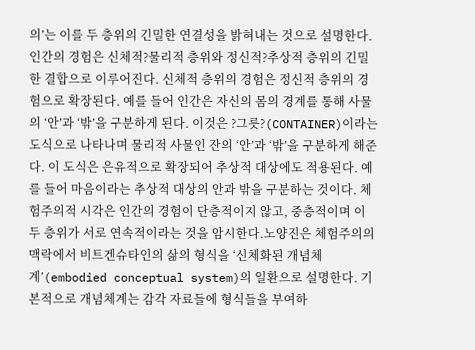의’는 이를 두 층위의 긴밀한 연결성을 밝혀내는 것으로 설명한다. 인간의 경험은 신체적?물리적 층위와 정신적?추상적 층위의 긴밀한 결합으로 이루어진다. 신체적 층위의 경험은 정신적 층위의 경험으로 확장된다. 예를 들어 인간은 자신의 몸의 경계를 통해 사물의 ‘안’과 ‘밖’을 구분하게 된다. 이것은 ?그릇?(CONTAINER)이라는 도식으로 나타나며 물리적 사물인 잔의 ‘안’과 ‘밖’을 구분하게 해준다. 이 도식은 은유적으로 확장되어 추상적 대상에도 적용된다. 예를 들어 마음이라는 추상적 대상의 안과 밖을 구분하는 것이다. 체험주의적 시각은 인간의 경험이 단층적이지 않고, 중층적이며 이 두 층위가 서로 연속적이라는 것을 암시한다.노양진은 체험주의의 맥락에서 비트겐슈타인의 삶의 형식을 ‘신체화된 개념체계’(embodied conceptual system)의 일환으로 설명한다. 기본적으로 개념체계는 감각 자료들에 형식들을 부여하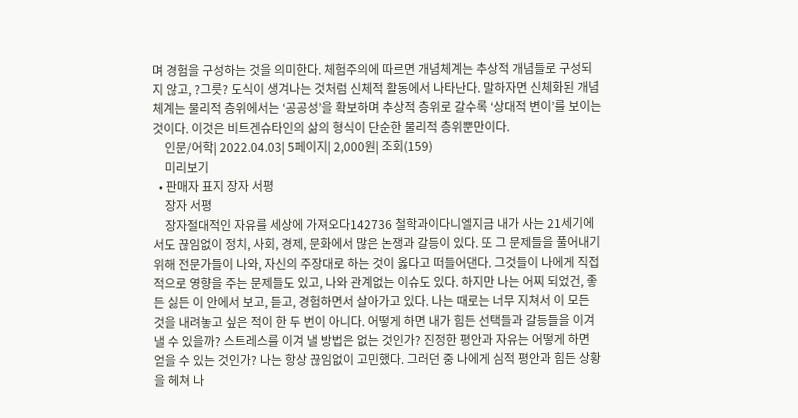며 경험을 구성하는 것을 의미한다. 체험주의에 따르면 개념체계는 추상적 개념들로 구성되지 않고, ?그릇? 도식이 생겨나는 것처럼 신체적 활동에서 나타난다. 말하자면 신체화된 개념체계는 물리적 층위에서는 ‘공공성’을 확보하며 추상적 층위로 갈수록 ‘상대적 변이’를 보이는 것이다. 이것은 비트겐슈타인의 삶의 형식이 단순한 물리적 층위뿐만이다.
    인문/어학| 2022.04.03| 5페이지| 2,000원| 조회(159)
    미리보기
  • 판매자 표지 장자 서평
    장자 서평
    장자절대적인 자유를 세상에 가져오다142736 철학과이다니엘지금 내가 사는 21세기에서도 끊임없이 정치, 사회, 경제, 문화에서 많은 논쟁과 갈등이 있다. 또 그 문제들을 풀어내기 위해 전문가들이 나와, 자신의 주장대로 하는 것이 옳다고 떠들어댄다. 그것들이 나에게 직접적으로 영향을 주는 문제들도 있고, 나와 관계없는 이슈도 있다. 하지만 나는 어찌 되었건, 좋든 싫든 이 안에서 보고, 듣고, 경험하면서 살아가고 있다. 나는 때로는 너무 지쳐서 이 모든 것을 내려놓고 싶은 적이 한 두 번이 아니다. 어떻게 하면 내가 힘든 선택들과 갈등들을 이겨낼 수 있을까? 스트레스를 이겨 낼 방법은 없는 것인가? 진정한 평안과 자유는 어떻게 하면 얻을 수 있는 것인가? 나는 항상 끊임없이 고민했다. 그러던 중 나에게 심적 평안과 힘든 상황을 헤쳐 나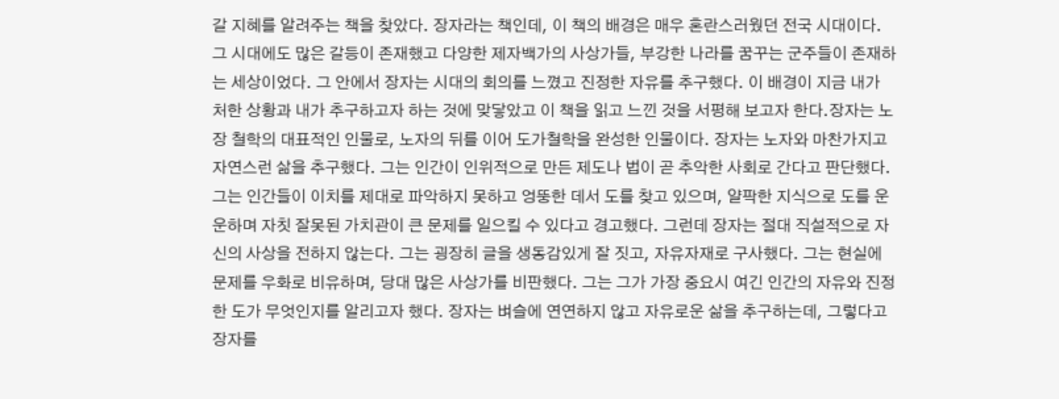갈 지혜를 알려주는 책을 찾았다. 장자라는 책인데, 이 책의 배경은 매우 혼란스러웠던 전국 시대이다. 그 시대에도 많은 갈등이 존재했고 다양한 제자백가의 사상가들, 부강한 나라를 꿈꾸는 군주들이 존재하는 세상이었다. 그 안에서 장자는 시대의 회의를 느꼈고 진정한 자유를 추구했다. 이 배경이 지금 내가 처한 상황과 내가 추구하고자 하는 것에 맞닿았고 이 책을 읽고 느낀 것을 서평해 보고자 한다.장자는 노장 철학의 대표적인 인물로, 노자의 뒤를 이어 도가철학을 완성한 인물이다. 장자는 노자와 마찬가지고 자연스런 삶을 추구했다. 그는 인간이 인위적으로 만든 제도나 법이 곧 추악한 사회로 간다고 판단했다. 그는 인간들이 이치를 제대로 파악하지 못하고 엉뚱한 데서 도를 찾고 있으며, 얄팍한 지식으로 도를 운운하며 자칫 잘못된 가치관이 큰 문제를 일으킬 수 있다고 경고했다. 그런데 장자는 절대 직설적으로 자신의 사상을 전하지 않는다. 그는 굉장히 글을 생동감있게 잘 짓고, 자유자재로 구사했다. 그는 현실에 문제를 우화로 비유하며, 당대 많은 사상가를 비판했다. 그는 그가 가장 중요시 여긴 인간의 자유와 진정한 도가 무엇인지를 알리고자 했다. 장자는 벼슬에 연연하지 않고 자유로운 삶을 추구하는데, 그렇다고 장자를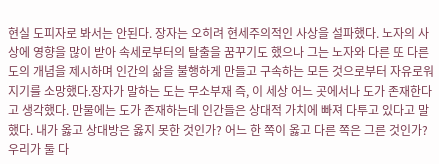현실 도피자로 봐서는 안된다. 장자는 오히려 현세주의적인 사상을 설파했다. 노자의 사상에 영향을 많이 받아 속세로부터의 탈출을 꿈꾸기도 했으나 그는 노자와 다른 또 다른 도의 개념을 제시하며 인간의 삶을 불행하게 만들고 구속하는 모든 것으로부터 자유로워지기를 소망했다.장자가 말하는 도는 무소부재 즉, 이 세상 어느 곳에서나 도가 존재한다고 생각했다. 만물에는 도가 존재하는데 인간들은 상대적 가치에 빠져 다투고 있다고 말했다. 내가 옳고 상대방은 옳지 못한 것인가? 어느 한 쪽이 옳고 다른 쪽은 그른 것인가? 우리가 둘 다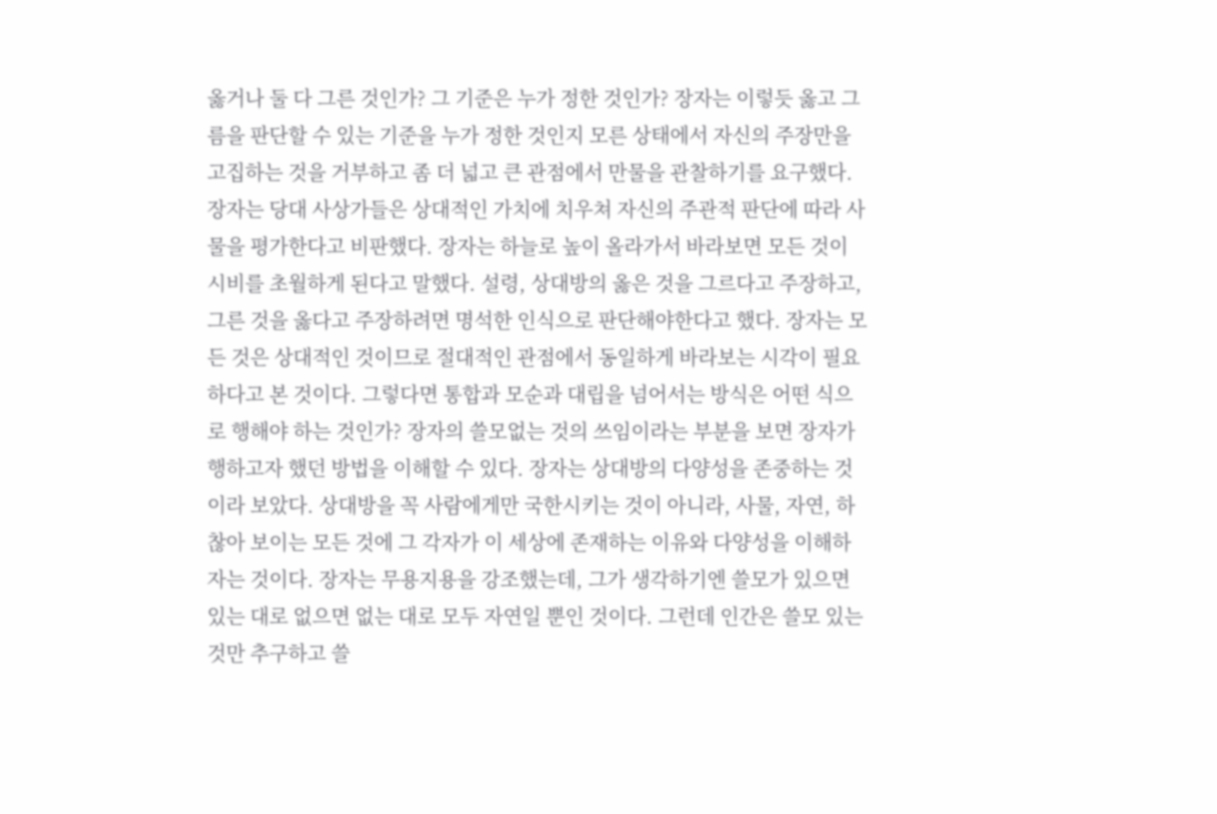옳거나 둘 다 그른 것인가? 그 기준은 누가 정한 것인가? 장자는 이렇듯 옳고 그름을 판단할 수 있는 기준을 누가 정한 것인지 모른 상태에서 자신의 주장만을 고집하는 것을 거부하고 좀 더 넓고 큰 관점에서 만물을 관찰하기를 요구했다. 장자는 당대 사상가들은 상대적인 가치에 치우쳐 자신의 주관적 판단에 따라 사물을 평가한다고 비판했다. 장자는 하늘로 높이 올라가서 바라보면 모든 것이 시비를 초월하게 된다고 말했다. 설령, 상대방의 옳은 것을 그르다고 주장하고, 그른 것을 옳다고 주장하려면 명석한 인식으로 판단해야한다고 했다. 장자는 모든 것은 상대적인 것이므로 절대적인 관점에서 동일하게 바라보는 시각이 필요하다고 본 것이다. 그렇다면 통합과 모순과 대립을 넘어서는 방식은 어떤 식으로 행해야 하는 것인가? 장자의 쓸모없는 것의 쓰임이라는 부분을 보면 장자가 행하고자 했던 방법을 이해할 수 있다. 장자는 상대방의 다양성을 존중하는 것이라 보았다. 상대방을 꼭 사람에게만 국한시키는 것이 아니라, 사물, 자연, 하찮아 보이는 모든 것에 그 각자가 이 세상에 존재하는 이유와 다양성을 이해하자는 것이다. 장자는 무용지용을 강조했는데, 그가 생각하기엔 쓸모가 있으면 있는 대로 없으면 없는 대로 모두 자연일 뿐인 것이다. 그런데 인간은 쓸모 있는 것만 추구하고 쓸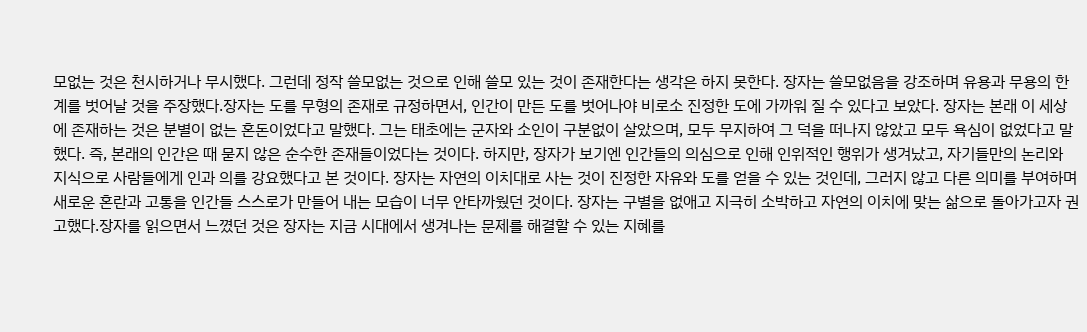모없는 것은 천시하거나 무시했다. 그런데 정작 쓸모없는 것으로 인해 쓸모 있는 것이 존재한다는 생각은 하지 못한다. 장자는 쓸모없음을 강조하며 유용과 무용의 한계를 벗어날 것을 주장했다.장자는 도를 무형의 존재로 규정하면서, 인간이 만든 도를 벗어나야 비로소 진정한 도에 가까워 질 수 있다고 보았다. 장자는 본래 이 세상에 존재하는 것은 분별이 없는 혼돈이었다고 말했다. 그는 태초에는 군자와 소인이 구분없이 살았으며, 모두 무지하여 그 덕을 떠나지 않았고 모두 욕심이 없었다고 말했다. 즉, 본래의 인간은 때 묻지 않은 순수한 존재들이었다는 것이다. 하지만, 장자가 보기엔 인간들의 의심으로 인해 인위적인 행위가 생겨났고, 자기들만의 논리와 지식으로 사람들에게 인과 의를 강요했다고 본 것이다. 장자는 자연의 이치대로 사는 것이 진정한 자유와 도를 얻을 수 있는 것인데, 그러지 않고 다른 의미를 부여하며 새로운 혼란과 고통을 인간들 스스로가 만들어 내는 모습이 너무 안타까웠던 것이다. 장자는 구별을 없애고 지극히 소박하고 자연의 이치에 맞는 삶으로 돌아가고자 권고했다.장자를 읽으면서 느꼈던 것은 장자는 지금 시대에서 생겨나는 문제를 해결할 수 있는 지혜를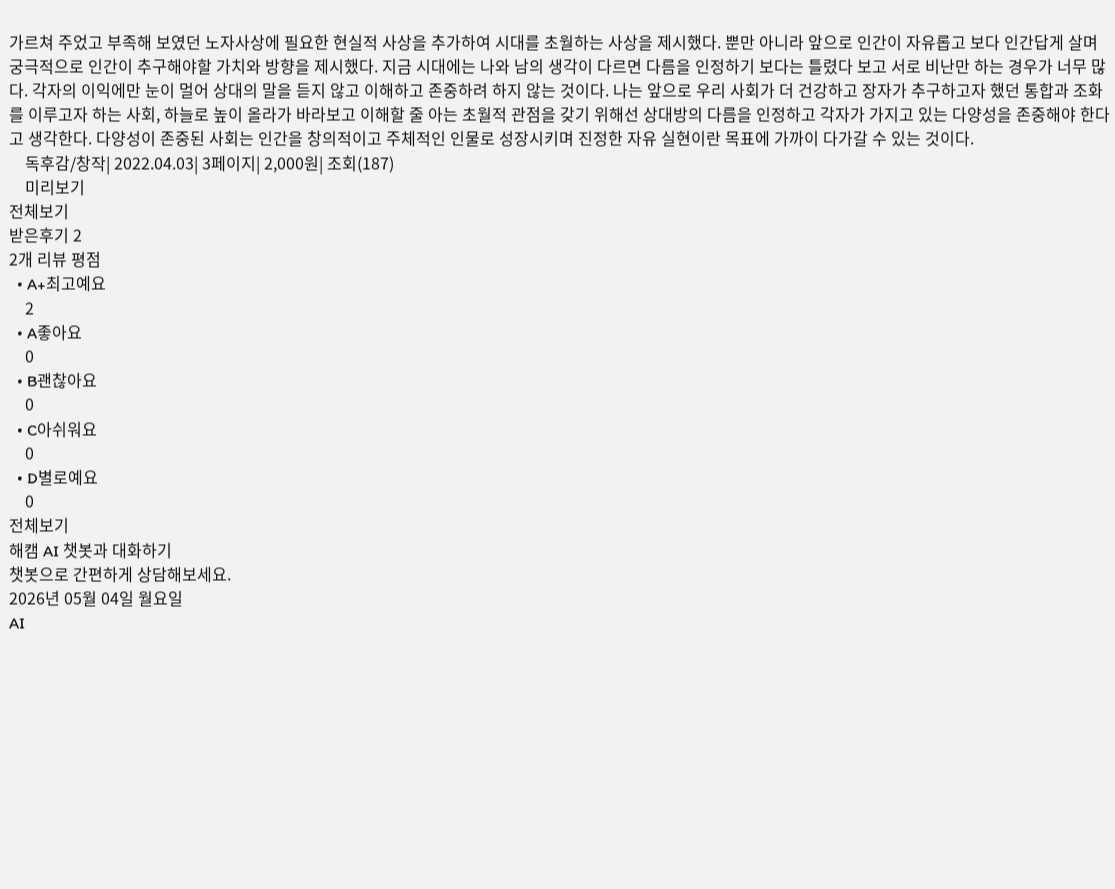가르쳐 주었고 부족해 보였던 노자사상에 필요한 현실적 사상을 추가하여 시대를 초월하는 사상을 제시했다. 뿐만 아니라 앞으로 인간이 자유롭고 보다 인간답게 살며 궁극적으로 인간이 추구해야할 가치와 방향을 제시했다. 지금 시대에는 나와 남의 생각이 다르면 다름을 인정하기 보다는 틀렸다 보고 서로 비난만 하는 경우가 너무 많다. 각자의 이익에만 눈이 멀어 상대의 말을 듣지 않고 이해하고 존중하려 하지 않는 것이다. 나는 앞으로 우리 사회가 더 건강하고 장자가 추구하고자 했던 통합과 조화를 이루고자 하는 사회, 하늘로 높이 올라가 바라보고 이해할 줄 아는 초월적 관점을 갖기 위해선 상대방의 다름을 인정하고 각자가 가지고 있는 다양성을 존중해야 한다고 생각한다. 다양성이 존중된 사회는 인간을 창의적이고 주체적인 인물로 성장시키며 진정한 자유 실현이란 목표에 가까이 다가갈 수 있는 것이다.
    독후감/창작| 2022.04.03| 3페이지| 2,000원| 조회(187)
    미리보기
전체보기
받은후기 2
2개 리뷰 평점
  • A+최고예요
    2
  • A좋아요
    0
  • B괜찮아요
    0
  • C아쉬워요
    0
  • D별로예요
    0
전체보기
해캠 AI 챗봇과 대화하기
챗봇으로 간편하게 상담해보세요.
2026년 05월 04일 월요일
AI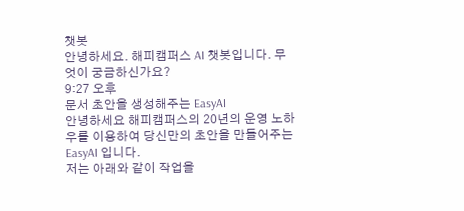챗봇
안녕하세요. 해피캠퍼스 AI 챗봇입니다. 무엇이 궁금하신가요?
9:27 오후
문서 초안을 생성해주는 EasyAI
안녕하세요 해피캠퍼스의 20년의 운영 노하우를 이용하여 당신만의 초안을 만들어주는 EasyAI 입니다.
저는 아래와 같이 작업을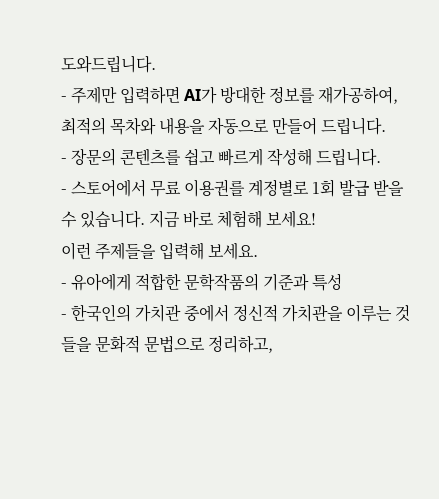도와드립니다.
- 주제만 입력하면 AI가 방대한 정보를 재가공하여, 최적의 목차와 내용을 자동으로 만들어 드립니다.
- 장문의 콘텐츠를 쉽고 빠르게 작성해 드립니다.
- 스토어에서 무료 이용권를 계정별로 1회 발급 받을 수 있습니다. 지금 바로 체험해 보세요!
이런 주제들을 입력해 보세요.
- 유아에게 적합한 문학작품의 기준과 특성
- 한국인의 가치관 중에서 정신적 가치관을 이루는 것들을 문화적 문법으로 정리하고,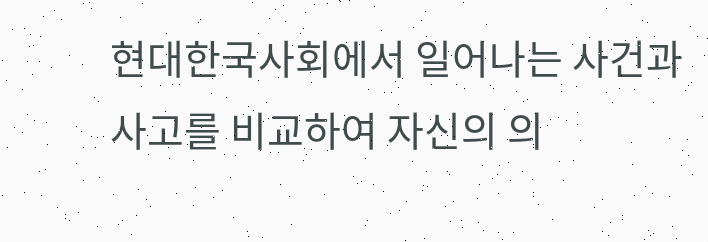현대한국사회에서 일어나는 사건과 사고를 비교하여 자신의 의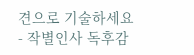견으로 기술하세요
- 작별인사 독후감